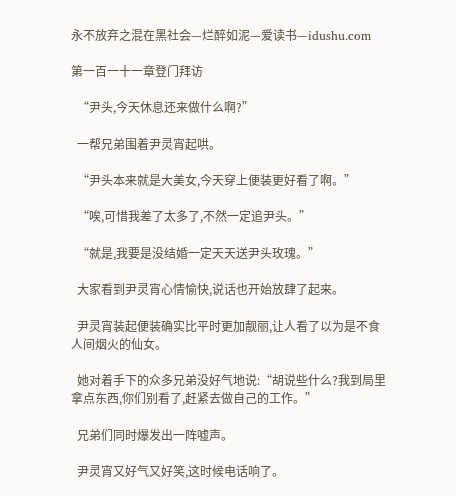永不放弃之混在黑社会—烂醉如泥—爱读书—idushu.com

第一百一十一章登门拜访

  “尹头,今天休息还来做什么啊?”

  一帮兄弟围着尹灵宵起哄。

  “尹头本来就是大美女,今天穿上便装更好看了啊。”

  “唉,可惜我差了太多了,不然一定追尹头。”

  “就是,我要是没结婚一定天天送尹头玫瑰。”

  大家看到尹灵宵心情愉快,说话也开始放肆了起来。

  尹灵宵装起便装确实比平时更加靓丽,让人看了以为是不食人间烟火的仙女。

  她对着手下的众多兄弟没好气地说:“胡说些什么?我到局里拿点东西,你们别看了,赶紧去做自己的工作。”

  兄弟们同时爆发出一阵嘘声。

  尹灵宵又好气又好笑,这时候电话响了。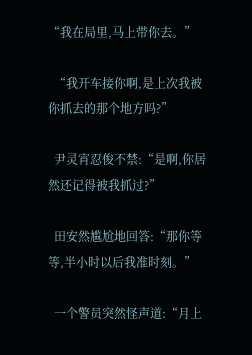“我在局里,马上带你去。”

  “我开车接你啊,是上次我被你抓去的那个地方吗?”

  尹灵宵忍俊不禁:“是啊,你居然还记得被我抓过?”

  田安然尴尬地回答:“那你等等,半小时以后我准时刻。”

  一个警员突然怪声道:“月上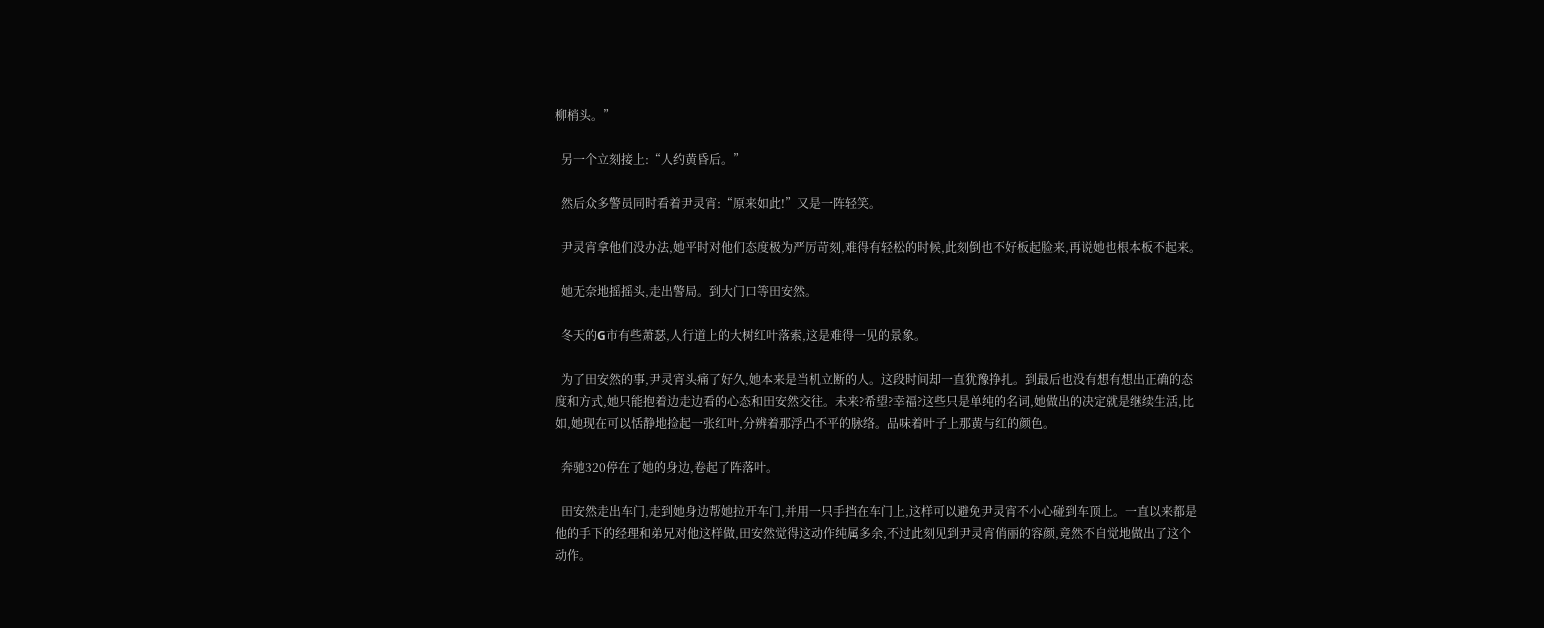柳梢头。”

  另一个立刻接上:“人约黄昏后。”

  然后众多警员同时看着尹灵宵:“原来如此!”又是一阵轻笑。

  尹灵宵拿他们没办法,她平时对他们态度极为严厉苛刻,难得有轻松的时候,此刻倒也不好板起脸来,再说她也根本板不起来。

  她无奈地摇摇头,走出警局。到大门口等田安然。

  冬天的G市有些萧瑟,人行道上的大树红叶落索,这是难得一见的景象。

  为了田安然的事,尹灵宵头痛了好久,她本来是当机立断的人。这段时间却一直犹豫挣扎。到最后也没有想有想出正确的态度和方式,她只能抱着边走边看的心态和田安然交往。未来?希望?幸福?这些只是单纯的名词,她做出的决定就是继续生活,比如,她现在可以恬静地捡起一张红叶,分辨着那浮凸不平的脉络。品味着叶子上那黄与红的颜色。

  奔驰320停在了她的身边,卷起了阵落叶。

  田安然走出车门,走到她身边帮她拉开车门,并用一只手挡在车门上,这样可以避免尹灵宵不小心碰到车顶上。一直以来都是他的手下的经理和弟兄对他这样做,田安然觉得这动作纯属多余,不过此刻见到尹灵宵俏丽的容颜,竟然不自觉地做出了这个动作。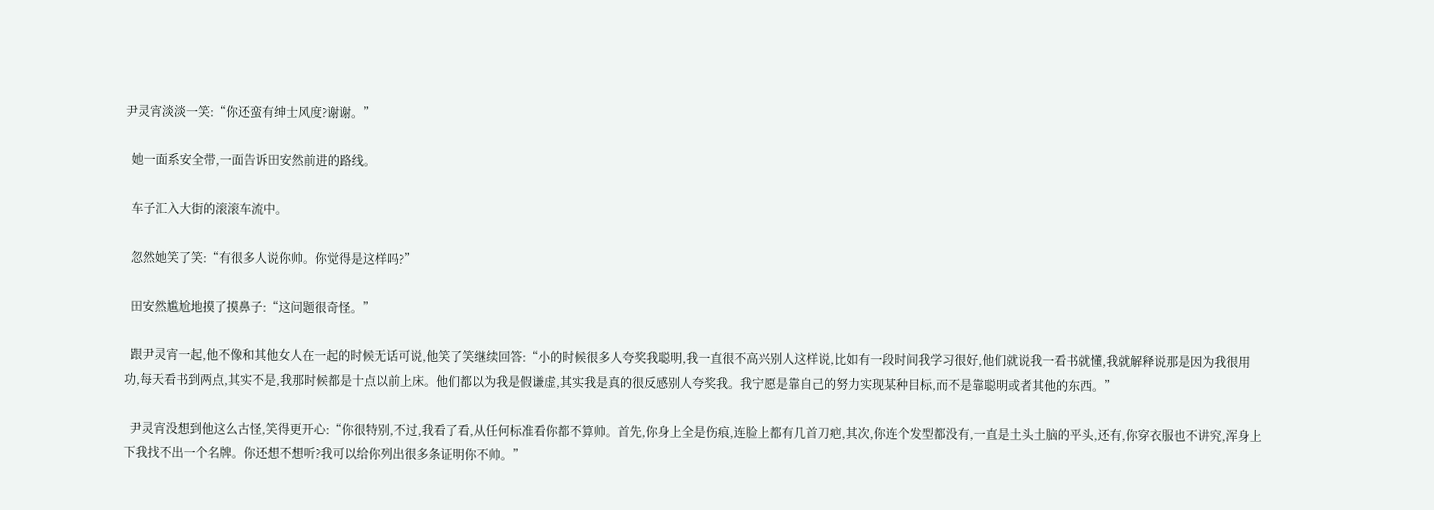尹灵宵淡淡一笑:“你还蛮有绅士风度?谢谢。”

  她一面系安全带,一面告诉田安然前进的路线。

  车子汇入大街的滚滚车流中。

  忽然她笑了笑:“有很多人说你帅。你觉得是这样吗?”

  田安然尴尬地摸了摸鼻子:“这问题很奇怪。”

  跟尹灵宵一起,他不像和其他女人在一起的时候无话可说,他笑了笑继续回答:“小的时候很多人夸奖我聪明,我一直很不高兴别人这样说,比如有一段时间我学习很好,他们就说我一看书就懂,我就解释说那是因为我很用功,每天看书到两点,其实不是,我那时候都是十点以前上床。他们都以为我是假谦虚,其实我是真的很反感别人夸奖我。我宁愿是靠自己的努力实现某种目标,而不是靠聪明或者其他的东西。”

  尹灵宵没想到他这么古怪,笑得更开心:“你很特别,不过,我看了看,从任何标准看你都不算帅。首先,你身上全是伤痕,连脸上都有几首刀疤,其次,你连个发型都没有,一直是土头土脑的平头,还有,你穿衣服也不讲究,浑身上下我找不出一个名牌。你还想不想听?我可以给你列出很多条证明你不帅。”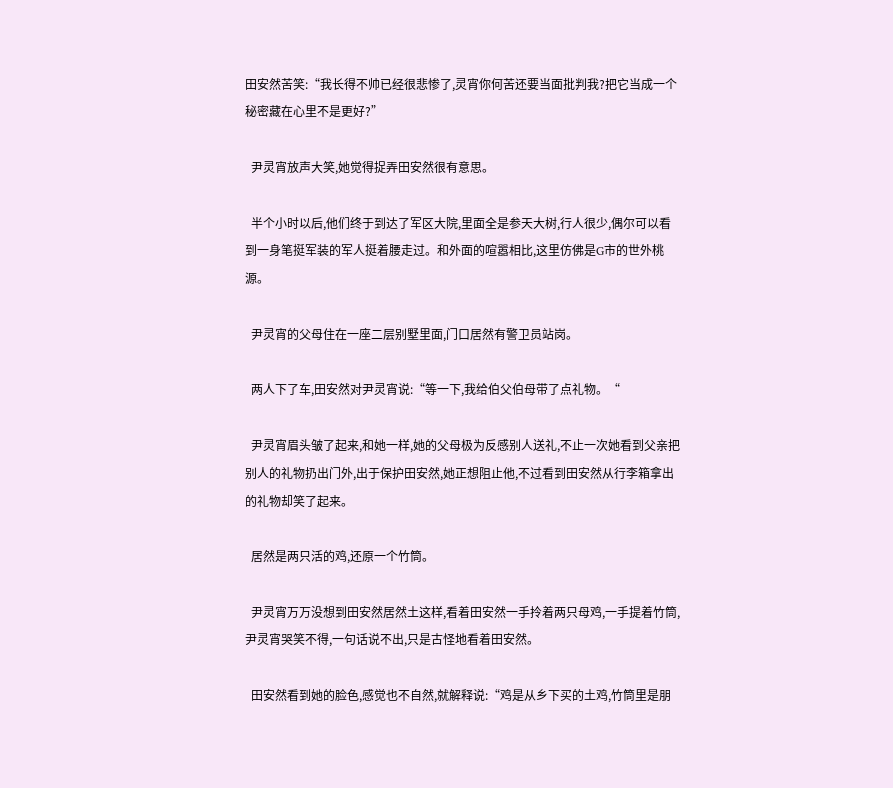田安然苦笑:“我长得不帅已经很悲惨了,灵宵你何苦还要当面批判我?把它当成一个秘密藏在心里不是更好?”

  尹灵宵放声大笑,她觉得捉弄田安然很有意思。

  半个小时以后,他们终于到达了军区大院,里面全是参天大树,行人很少,偶尔可以看到一身笔挺军装的军人挺着腰走过。和外面的喧嚣相比,这里仿佛是G市的世外桃源。

  尹灵宵的父母住在一座二层别墅里面,门口居然有警卫员站岗。

  两人下了车,田安然对尹灵宵说:“等一下,我给伯父伯母带了点礼物。“

  尹灵宵眉头皱了起来,和她一样,她的父母极为反感别人送礼,不止一次她看到父亲把别人的礼物扔出门外,出于保护田安然,她正想阻止他,不过看到田安然从行李箱拿出的礼物却笑了起来。

  居然是两只活的鸡,还原一个竹筒。

  尹灵宵万万没想到田安然居然土这样,看着田安然一手拎着两只母鸡,一手提着竹筒,尹灵宵哭笑不得,一句话说不出,只是古怪地看着田安然。

  田安然看到她的脸色,感觉也不自然,就解释说:“鸡是从乡下买的土鸡,竹筒里是朋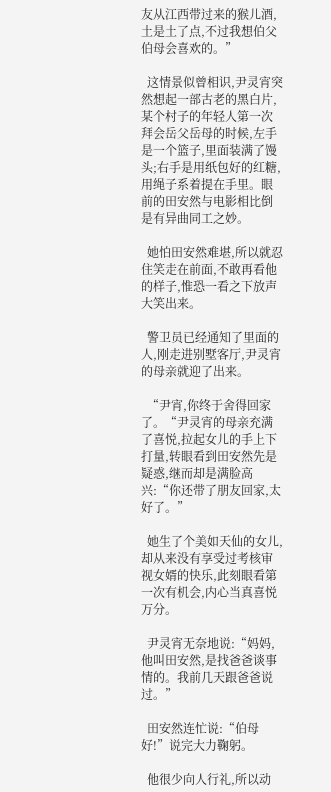友从江西带过来的猴儿酒,土是土了点,不过我想伯父伯母会喜欢的。”

  这情景似曾相识,尹灵宵突然想起一部古老的黑白片,某个村子的年轻人第一次拜会岳父岳母的时候,左手是一个篮子,里面装满了馒头;右手是用纸包好的红糖,用绳子系着提在手里。眼前的田安然与电影相比倒是有异曲同工之妙。

  她怕田安然难堪,所以就忍住笑走在前面,不敢再看他的样子,惟恐一看之下放声大笑出来。

  警卫员已经通知了里面的人,刚走进别墅客厅,尹灵宵的母亲就迎了出来。

  “尹宵,你终于舍得回家了。“尹灵宵的母亲充满了喜悦,拉起女儿的手上下打量,转眼看到田安然先是疑惑,继而却是满脸高兴:“你还带了朋友回家,太好了。”

  她生了个美如天仙的女儿,却从来没有享受过考核审视女婿的快乐,此刻眼看第一次有机会,内心当真喜悦万分。

  尹灵宵无奈地说:“妈妈,他叫田安然,是找爸爸谈事情的。我前几天跟爸爸说过。”

  田安然连忙说:“伯母好!”说完大力鞠躬。

  他很少向人行礼,所以动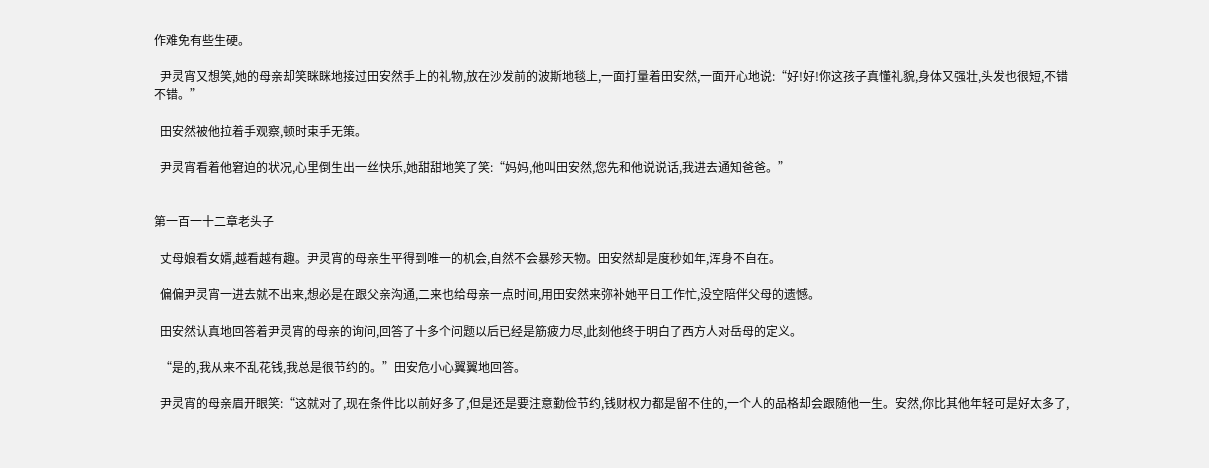作难免有些生硬。

  尹灵宵又想笑,她的母亲却笑眯眯地接过田安然手上的礼物,放在沙发前的波斯地毯上,一面打量着田安然,一面开心地说:“好!好!你这孩子真懂礼貌,身体又强壮,头发也很短,不错不错。”

  田安然被他拉着手观察,顿时束手无策。

  尹灵宵看着他窘迫的状况,心里倒生出一丝快乐,她甜甜地笑了笑:“妈妈,他叫田安然,您先和他说说话,我进去通知爸爸。”


第一百一十二章老头子

  丈母娘看女婿,越看越有趣。尹灵宵的母亲生平得到唯一的机会,自然不会暴殄天物。田安然却是度秒如年,浑身不自在。

  偏偏尹灵宵一进去就不出来,想必是在跟父亲沟通,二来也给母亲一点时间,用田安然来弥补她平日工作忙,没空陪伴父母的遗憾。

  田安然认真地回答着尹灵宵的母亲的询问,回答了十多个问题以后已经是筋疲力尽,此刻他终于明白了西方人对岳母的定义。

  “是的,我从来不乱花钱,我总是很节约的。”田安危小心翼翼地回答。

  尹灵宵的母亲眉开眼笑:“这就对了,现在条件比以前好多了,但是还是要注意勤俭节约,钱财权力都是留不住的,一个人的品格却会跟随他一生。安然,你比其他年轻可是好太多了,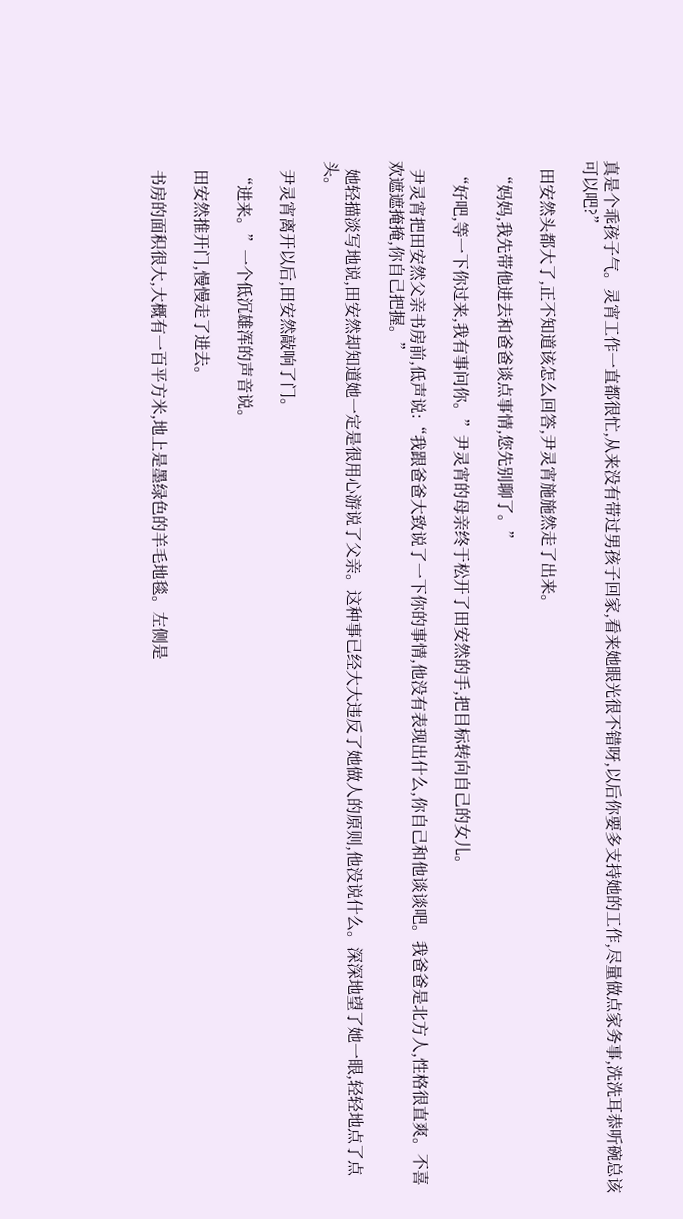真是个乖孩子气。灵宵工作一直都很忙,从来没有带过男孩子回家,看来她眼光很不错呀,以后你要多支持她的工作,尽量做点家务事,洗洗耳恭听碗总该可以吧?”

  田安然头都大了,正不知道该怎么回答,尹灵宵施施然走了出来。

  “妈妈,我先带他进去和爸爸谈点事情,您先别聊了。”

  “好吧,等一下你过来,我有事问你。”尹灵宵的母亲终于松开了田安然的手,把目标转向自己的女儿。

  尹灵宵把田安然父亲书房前,低声说:“我跟爸爸大致说了一下你的事情,他没有表现出什么,你自己和他谈谈吧。我爸爸是北方人,性格很直爽。不喜欢遮遮掩掩,你自己把握。”

  她轻描淡写地说,田安然却知道她一定是很用心游说了父亲。这种事已经大大违反了她做人的原则,他没说什么。深深地望了她一眼,轻轻地点了点头。

  尹灵宵离开以后,田安然敲响了门。

  “进来。”一个低沉雄浑的声音说。

  田安然推开门,慢慢走了进去。

  书房的面积很大,大概有一百平方米,地上是墨绿色的羊毛地毯。左侧是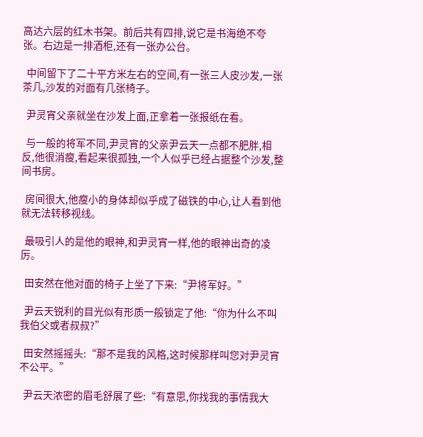高达六层的红木书架。前后共有四排,说它是书海绝不夸张。右边是一排酒柜,还有一张办公台。

  中间留下了二十平方米左右的空间,有一张三人皮沙发,一张茶几,沙发的对面有几张椅子。

  尹灵宵父亲就坐在沙发上面,正拿着一张报纸在看。

  与一般的将军不同,尹灵宵的父亲尹云天一点都不肥胖,相反,他很消瘦,看起来很孤独,一个人似乎已经占据整个沙发,整间书房。

  房间很大,他瘦小的身体却似乎成了磁铁的中心,让人看到他就无法转移视线。

  最吸引人的是他的眼神,和尹灵宵一样,他的眼神出奇的凌厉。

  田安然在他对面的椅子上坐了下来:“尹将军好。”

  尹云天锐利的目光似有形质一般锁定了他:“你为什么不叫我伯父或者叔叔?”

  田安然摇摇头:“那不是我的风格,这时候那样叫您对尹灵宵不公平。”

  尹云天浓密的眉毛舒展了些:“有意思,你找我的事情我大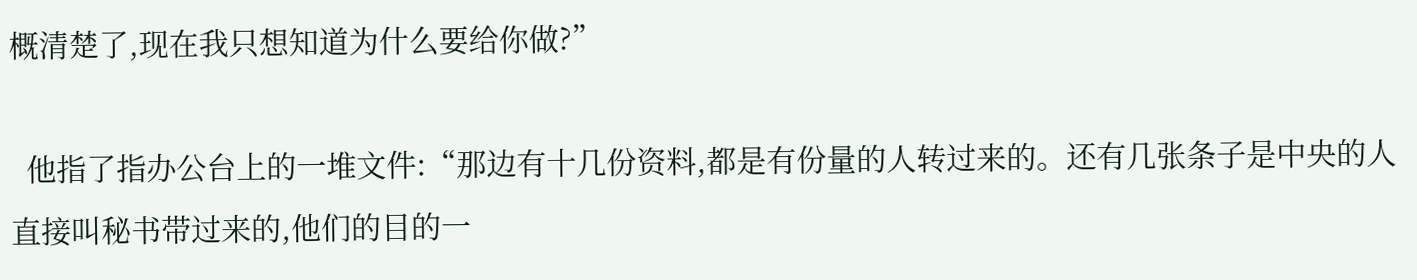概清楚了,现在我只想知道为什么要给你做?”

  他指了指办公台上的一堆文件:“那边有十几份资料,都是有份量的人转过来的。还有几张条子是中央的人直接叫秘书带过来的,他们的目的一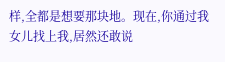样,全都是想要那块地。现在,你通过我女儿找上我,居然还敢说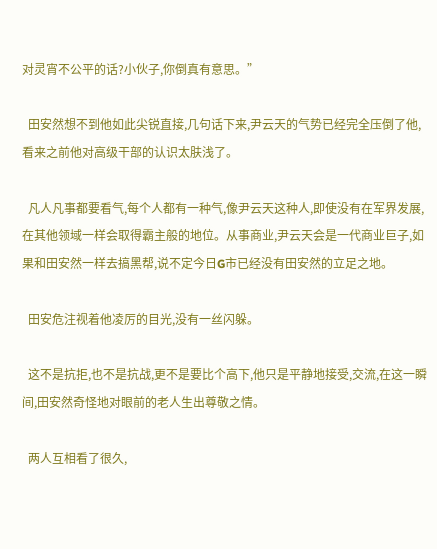对灵宵不公平的话?小伙子,你倒真有意思。”

  田安然想不到他如此尖锐直接,几句话下来,尹云天的气势已经完全压倒了他,看来之前他对高级干部的认识太肤浅了。

  凡人凡事都要看气,每个人都有一种气,像尹云天这种人,即使没有在军界发展,在其他领域一样会取得霸主般的地位。从事商业,尹云天会是一代商业巨子,如果和田安然一样去搞黑帮,说不定今日G市已经没有田安然的立足之地。

  田安危注视着他凌厉的目光,没有一丝闪躲。

  这不是抗拒,也不是抗战,更不是要比个高下,他只是平静地接受,交流,在这一瞬间,田安然奇怪地对眼前的老人生出尊敬之情。

  两人互相看了很久,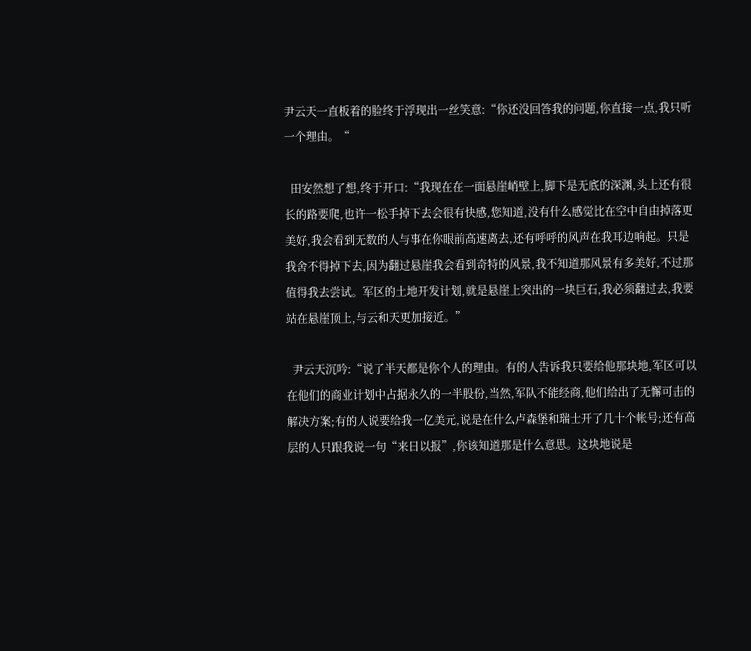尹云天一直板着的脸终于浮现出一丝笑意:“你还没回答我的问题,你直接一点,我只听一个理由。“

  田安然想了想,终于开口:“我现在在一面悬崖峭壁上,脚下是无底的深渊,头上还有很长的路要爬,也许一松手掉下去会很有快感,您知道,没有什么感觉比在空中自由掉落更美好,我会看到无数的人与事在你眼前高速离去,还有呼呼的风声在我耳边响起。只是我舍不得掉下去,因为翻过悬崖我会看到奇特的风景,我不知道那风景有多美好,不过那值得我去尝试。军区的土地开发计划,就是悬崖上突出的一块巨石,我必须翻过去,我要站在悬崖顶上,与云和天更加接近。”

  尹云天沉吟:“说了半天都是你个人的理由。有的人告诉我只要给他那块地,军区可以在他们的商业计划中占据永久的一半股份,当然,军队不能经商,他们给出了无懈可击的解决方案;有的人说要给我一亿美元,说是在什么卢森堡和瑞士开了几十个帐号;还有高层的人只跟我说一句“来日以报”,你该知道那是什么意思。这块地说是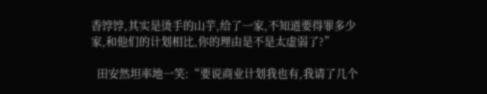香饽饽,其实是烫手的山芋,给了一家,不知道要得罪多少家,和他们的计划相比,你的理由是不是太虚弱了?”

  田安然坦率地一笑:“要说商业计划我也有,我请了几个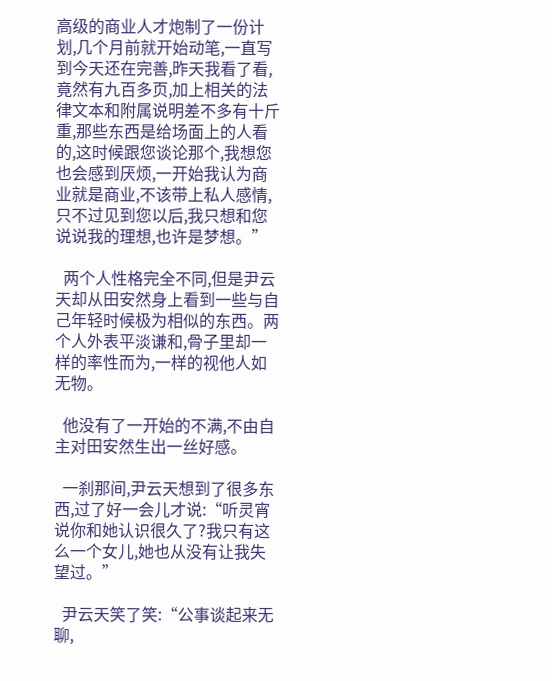高级的商业人才炮制了一份计划,几个月前就开始动笔,一直写到今天还在完善,昨天我看了看,竟然有九百多页,加上相关的法律文本和附属说明差不多有十斤重,那些东西是给场面上的人看的,这时候跟您谈论那个,我想您也会感到厌烦,一开始我认为商业就是商业,不该带上私人感情,只不过见到您以后,我只想和您说说我的理想,也许是梦想。”

  两个人性格完全不同,但是尹云天却从田安然身上看到一些与自己年轻时候极为相似的东西。两个人外表平淡谦和,骨子里却一样的率性而为,一样的视他人如无物。

  他没有了一开始的不满,不由自主对田安然生出一丝好感。

  一刹那间,尹云天想到了很多东西,过了好一会儿才说:“听灵宵说你和她认识很久了?我只有这么一个女儿,她也从没有让我失望过。”

  尹云天笑了笑:“公事谈起来无聊,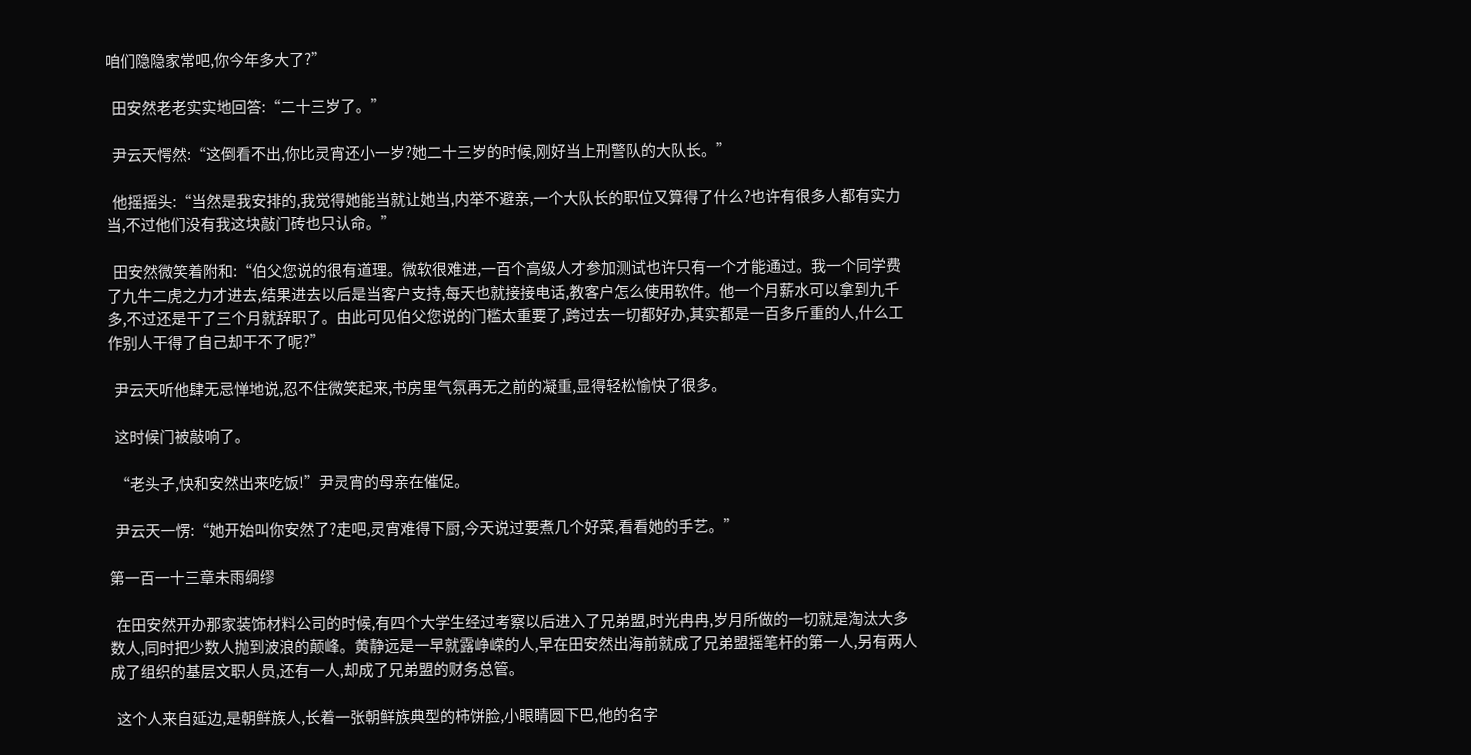咱们隐隐家常吧,你今年多大了?”

  田安然老老实实地回答:“二十三岁了。”

  尹云天愕然:“这倒看不出,你比灵宵还小一岁?她二十三岁的时候,刚好当上刑警队的大队长。”

  他摇摇头:“当然是我安排的,我觉得她能当就让她当,内举不避亲,一个大队长的职位又算得了什么?也许有很多人都有实力当,不过他们没有我这块敲门砖也只认命。”

  田安然微笑着附和:“伯父您说的很有道理。微软很难进,一百个高级人才参加测试也许只有一个才能通过。我一个同学费了九牛二虎之力才进去,结果进去以后是当客户支持,每天也就接接电话,教客户怎么使用软件。他一个月薪水可以拿到九千多,不过还是干了三个月就辞职了。由此可见伯父您说的门槛太重要了,跨过去一切都好办,其实都是一百多斤重的人,什么工作别人干得了自己却干不了呢?”

  尹云天听他肆无忌惮地说,忍不住微笑起来,书房里气氛再无之前的凝重,显得轻松愉快了很多。

  这时候门被敲响了。

  “老头子,快和安然出来吃饭!”尹灵宵的母亲在催促。

  尹云天一愣:“她开始叫你安然了?走吧,灵宵难得下厨,今天说过要煮几个好菜,看看她的手艺。”

第一百一十三章未雨绸缪

  在田安然开办那家装饰材料公司的时候,有四个大学生经过考察以后进入了兄弟盟,时光冉冉,岁月所做的一切就是淘汰大多数人,同时把少数人抛到波浪的颠峰。黄静远是一早就露峥嵘的人,早在田安然出海前就成了兄弟盟摇笔杆的第一人,另有两人成了组织的基层文职人员,还有一人,却成了兄弟盟的财务总管。

  这个人来自延边,是朝鲜族人,长着一张朝鲜族典型的柿饼脸,小眼睛圆下巴,他的名字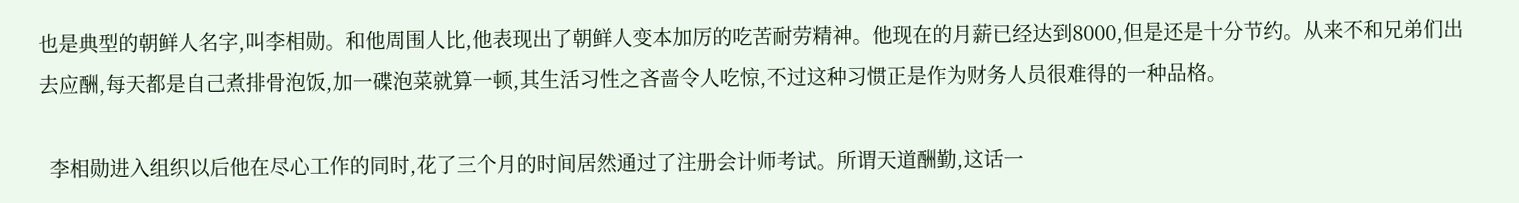也是典型的朝鲜人名字,叫李相勋。和他周围人比,他表现出了朝鲜人变本加厉的吃苦耐劳精神。他现在的月薪已经达到8000,但是还是十分节约。从来不和兄弟们出去应酬,每天都是自己煮排骨泡饭,加一碟泡菜就算一顿,其生活习性之吝啬令人吃惊,不过这种习惯正是作为财务人员很难得的一种品格。

  李相勋进入组织以后他在尽心工作的同时,花了三个月的时间居然通过了注册会计师考试。所谓天道酬勤,这话一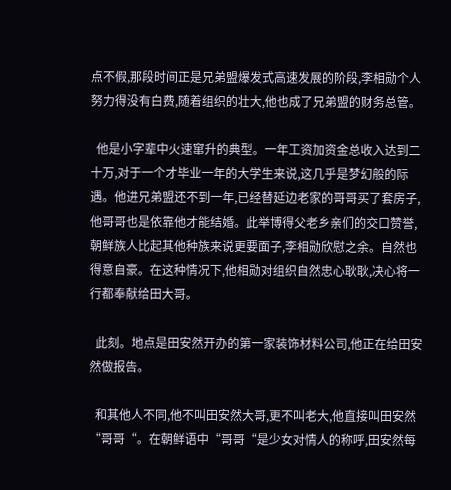点不假,那段时间正是兄弟盟爆发式高速发展的阶段,李相勋个人努力得没有白费,随着组织的壮大,他也成了兄弟盟的财务总管。

  他是小字辈中火速窜升的典型。一年工资加资金总收入达到二十万,对于一个才毕业一年的大学生来说,这几乎是梦幻般的际遇。他进兄弟盟还不到一年,已经替延边老家的哥哥买了套房子,他哥哥也是依靠他才能结婚。此举博得父老乡亲们的交口赞誉,朝鲜族人比起其他种族来说更要面子,李相勋欣慰之余。自然也得意自豪。在这种情况下,他相勋对组织自然忠心耿耿,决心将一行都奉献给田大哥。

  此刻。地点是田安然开办的第一家装饰材料公司,他正在给田安然做报告。

  和其他人不同,他不叫田安然大哥,更不叫老大,他直接叫田安然“哥哥“。在朝鲜语中“哥哥“是少女对情人的称呼,田安然每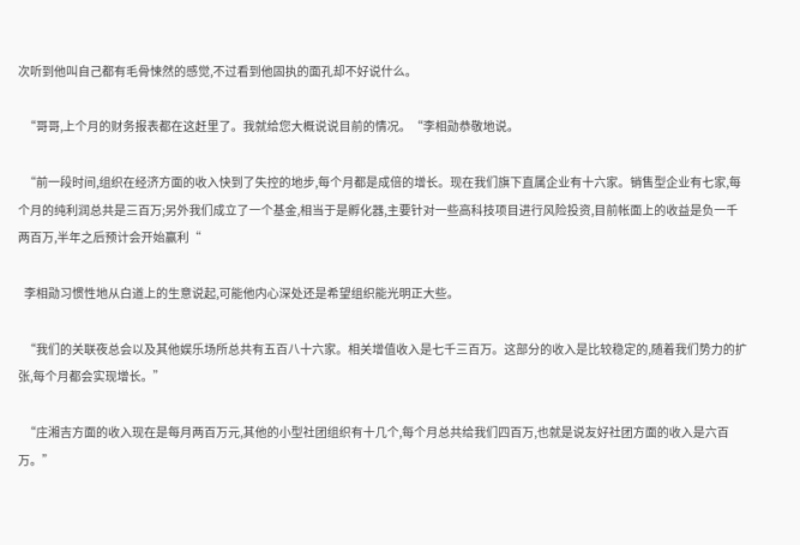次听到他叫自己都有毛骨悚然的感觉,不过看到他固执的面孔却不好说什么。

  “哥哥,上个月的财务报表都在这赶里了。我就给您大概说说目前的情况。“李相勋恭敬地说。

  “前一段时间,组织在经济方面的收入快到了失控的地步,每个月都是成倍的增长。现在我们旗下直属企业有十六家。销售型企业有七家,每个月的纯利润总共是三百万;另外我们成立了一个基金,相当于是孵化器,主要针对一些高科技项目进行风险投资,目前帐面上的收益是负一千两百万,半年之后预计会开始赢利“

  李相勋习惯性地从白道上的生意说起,可能他内心深处还是希望组织能光明正大些。

  “我们的关联夜总会以及其他娱乐场所总共有五百八十六家。相关增值收入是七千三百万。这部分的收入是比较稳定的,随着我们势力的扩张,每个月都会实现增长。”

  “庄湘吉方面的收入现在是每月两百万元,其他的小型社团组织有十几个,每个月总共给我们四百万,也就是说友好社团方面的收入是六百万。”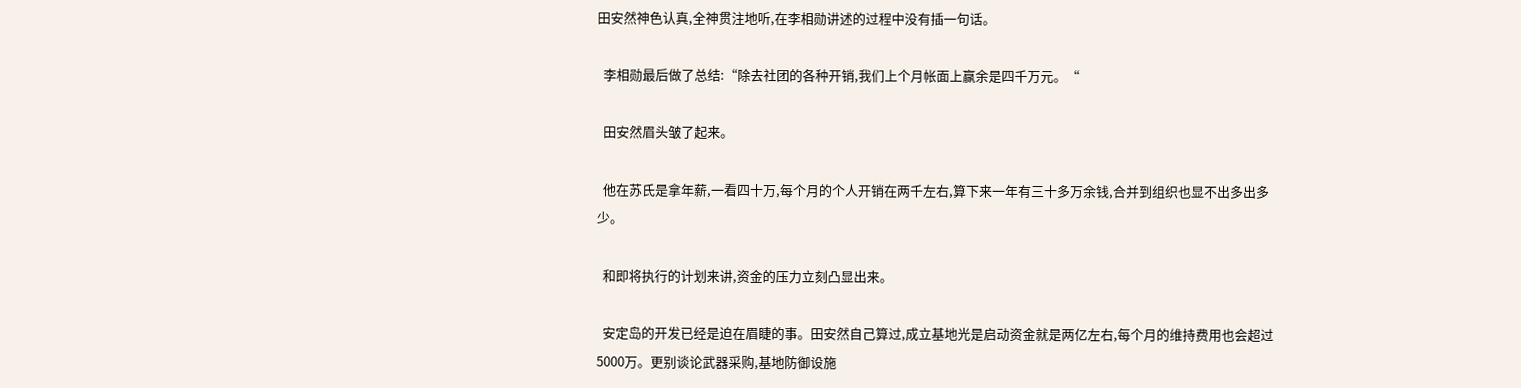田安然神色认真,全神贯注地听,在李相勋讲述的过程中没有插一句话。

  李相勋最后做了总结:“除去社团的各种开销,我们上个月帐面上赢余是四千万元。“

  田安然眉头皱了起来。

  他在苏氏是拿年薪,一看四十万,每个月的个人开销在两千左右,算下来一年有三十多万余钱,合并到组织也显不出多出多少。

  和即将执行的计划来讲,资金的压力立刻凸显出来。

  安定岛的开发已经是迫在眉睫的事。田安然自己算过,成立基地光是启动资金就是两亿左右,每个月的维持费用也会超过5000万。更别谈论武器采购,基地防御设施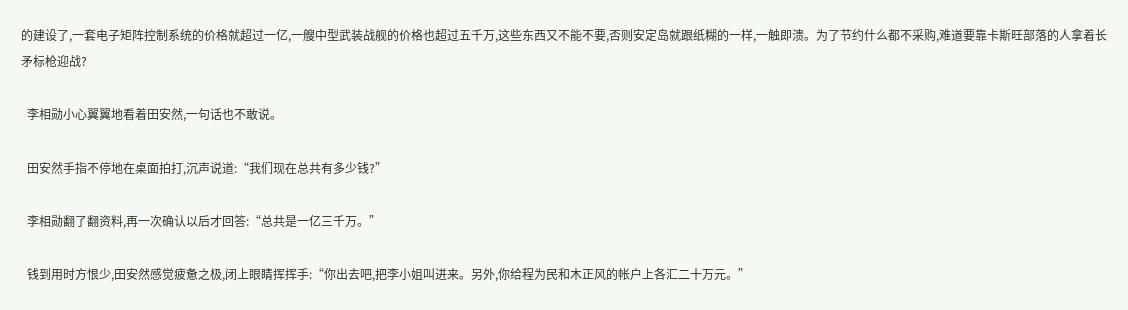的建设了,一套电子矩阵控制系统的价格就超过一亿,一艘中型武装战舰的价格也超过五千万,这些东西又不能不要,否则安定岛就跟纸糊的一样,一触即溃。为了节约什么都不采购,难道要靠卡斯旺部落的人拿着长矛标枪迎战?

  李相勋小心翼翼地看着田安然,一句话也不敢说。

  田安然手指不停地在桌面拍打,沉声说道:“我们现在总共有多少钱?”

  李相勋翻了翻资料,再一次确认以后才回答:“总共是一亿三千万。”

  钱到用时方恨少,田安然感觉疲惫之极,闭上眼睛挥挥手:“你出去吧,把李小姐叫进来。另外,你给程为民和木正风的帐户上各汇二十万元。”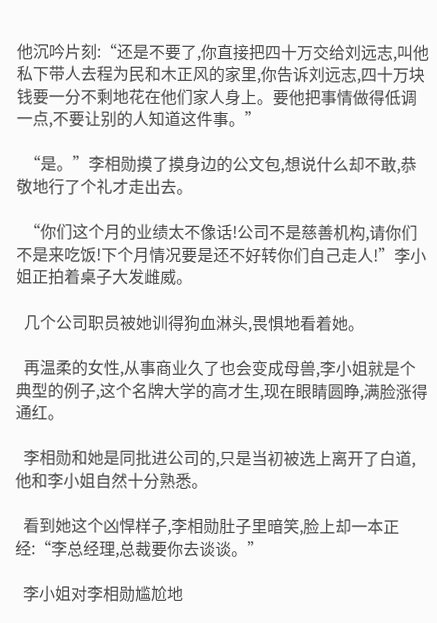他沉吟片刻:“还是不要了,你直接把四十万交给刘远志,叫他私下带人去程为民和木正风的家里,你告诉刘远志,四十万块钱要一分不剩地花在他们家人身上。要他把事情做得低调一点,不要让别的人知道这件事。”

  “是。”李相勋摸了摸身边的公文包,想说什么却不敢,恭敬地行了个礼才走出去。

  “你们这个月的业绩太不像话!公司不是慈善机构,请你们不是来吃饭!下个月情况要是还不好转你们自己走人!”李小姐正拍着桌子大发雌威。

  几个公司职员被她训得狗血淋头,畏惧地看着她。

  再温柔的女性,从事商业久了也会变成母兽,李小姐就是个典型的例子,这个名牌大学的高才生,现在眼睛圆睁,满脸涨得通红。

  李相勋和她是同批进公司的,只是当初被选上离开了白道,他和李小姐自然十分熟悉。

  看到她这个凶悍样子,李相勋肚子里暗笑,脸上却一本正经:“李总经理,总裁要你去谈谈。”

  李小姐对李相勋尴尬地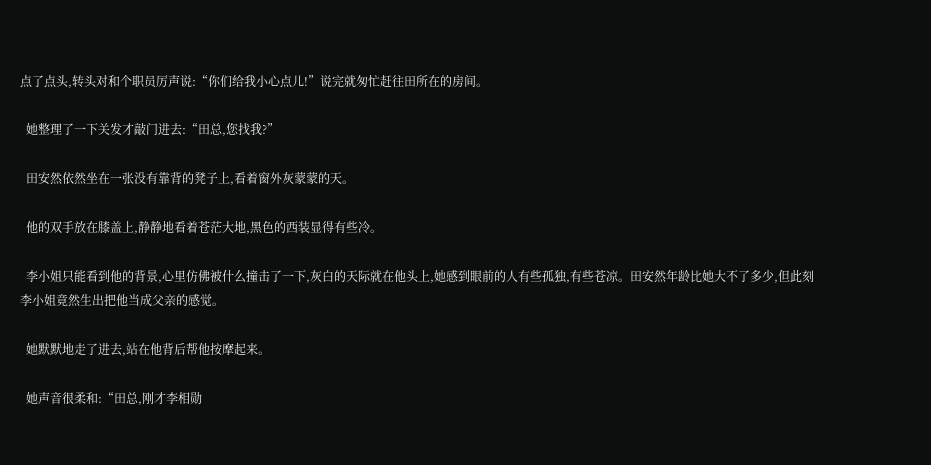点了点头,转头对和个职员厉声说:“你们给我小心点儿!”说完就匆忙赶往田所在的房间。

  她整理了一下关发才敲门进去:“田总,您找我?”

  田安然依然坐在一张没有靠背的凳子上,看着窗外灰蒙蒙的天。

  他的双手放在膝盖上,静静地看着苍茫大地,黑色的西装显得有些冷。

  李小姐只能看到他的背景,心里仿佛被什么撞击了一下,灰白的天际就在他头上,她感到眼前的人有些孤独,有些苍凉。田安然年龄比她大不了多少,但此刻李小姐竟然生出把他当成父亲的感觉。

  她默默地走了进去,站在他背后帮他按摩起来。

  她声音很柔和:“田总,刚才李相勋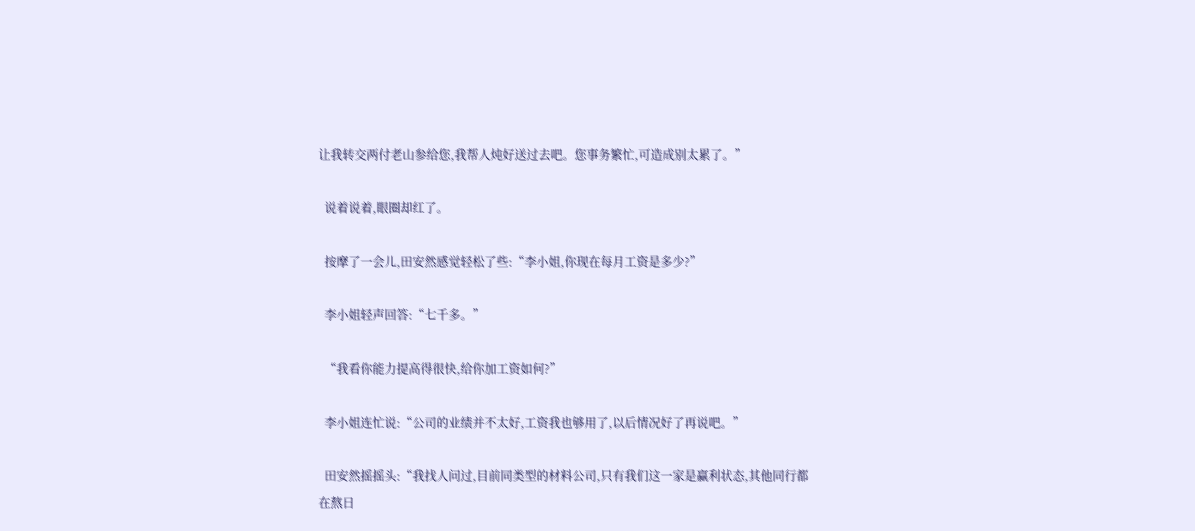让我转交两付老山参给您,我帮人炖好送过去吧。您事务繁忙,可造成别太累了。”

  说着说着,眼圈却红了。

  按摩了一会儿,田安然感觉轻松了些:“李小姐,你现在每月工资是多少?”

  李小姐轻声回答:“七千多。”

  “我看你能力提高得很快,给你加工资如何?”

  李小姐连忙说:“公司的业绩并不太好,工资我也够用了,以后情况好了再说吧。”

  田安然摇摇头:“我找人问过,目前同类型的材料公司,只有我们这一家是赢利状态,其他同行都在熬日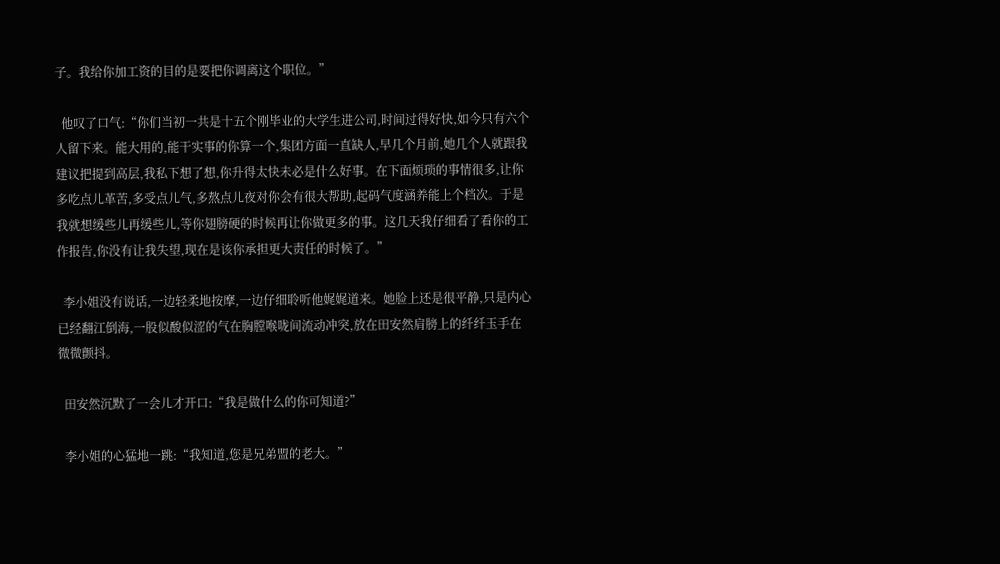子。我给你加工资的目的是要把你调离这个职位。”

  他叹了口气:“你们当初一共是十五个刚毕业的大学生进公司,时间过得好快,如今只有六个人留下来。能大用的,能干实事的你算一个,集团方面一直缺人,早几个月前,她几个人就跟我建议把提到高层,我私下想了想,你升得太快未必是什么好事。在下面烦琐的事情很多,让你多吃点儿革苦,多受点儿气,多熬点儿夜对你会有很大帮助,起码气度涵养能上个档次。于是我就想缓些儿再缓些儿,等你翅膀硬的时候再让你做更多的事。这几天我仔细看了看你的工作报告,你没有让我失望,现在是该你承担更大责任的时候了。”

  李小姐没有说话,一边轻柔地按摩,一边仔细聆听他娓娓道来。她脸上还是很平静,只是内心已经翻江倒海,一股似酸似涩的气在胸膛喉咙间流动冲突,放在田安然肩膀上的纤纤玉手在微微颤抖。

  田安然沉默了一会儿才开口:“我是做什么的你可知道?”

  李小姐的心猛地一跳:“我知道,您是兄弟盟的老大。”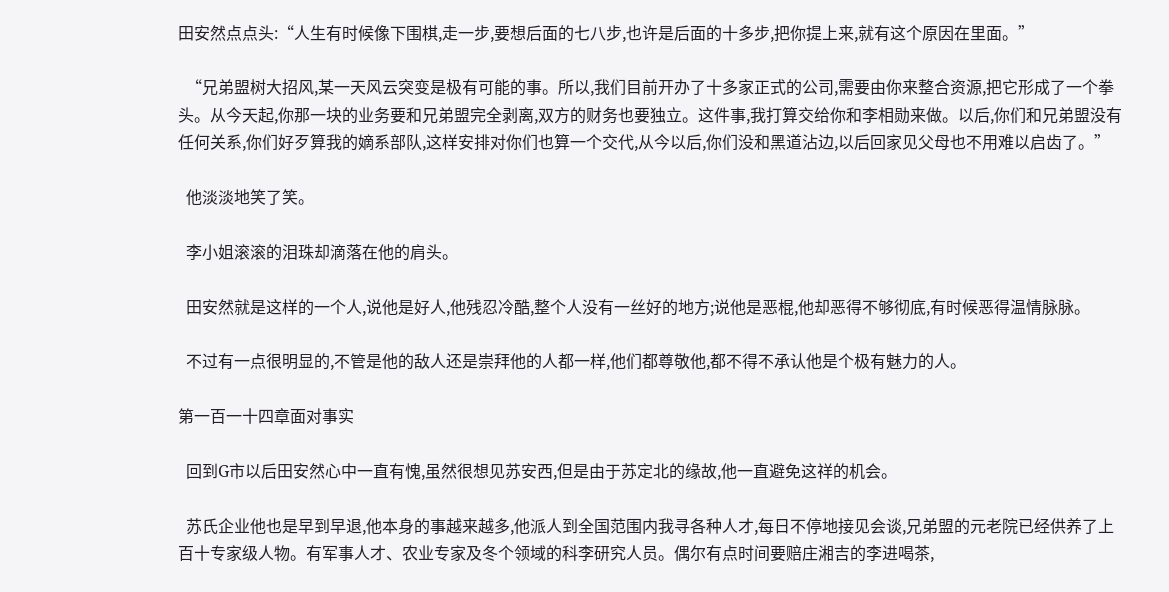田安然点点头:“人生有时候像下围棋,走一步,要想后面的七八步,也许是后面的十多步,把你提上来,就有这个原因在里面。”

  “兄弟盟树大招风,某一天风云突变是极有可能的事。所以,我们目前开办了十多家正式的公司,需要由你来整合资源,把它形成了一个拳头。从今天起,你那一块的业务要和兄弟盟完全剥离,双方的财务也要独立。这件事,我打算交给你和李相勋来做。以后,你们和兄弟盟没有任何关系,你们好歹算我的嫡系部队,这样安排对你们也算一个交代,从今以后,你们没和黑道沾边,以后回家见父母也不用难以启齿了。”

  他淡淡地笑了笑。

  李小姐滚滚的泪珠却滴落在他的肩头。

  田安然就是这样的一个人,说他是好人,他残忍冷酷,整个人没有一丝好的地方;说他是恶棍,他却恶得不够彻底,有时候恶得温情脉脉。

  不过有一点很明显的,不管是他的敌人还是崇拜他的人都一样,他们都尊敬他,都不得不承认他是个极有魅力的人。

第一百一十四章面对事实

  回到G市以后田安然心中一直有愧,虽然很想见苏安西,但是由于苏定北的缘故,他一直避免这祥的机会。

  苏氏企业他也是早到早退,他本身的事越来越多,他派人到全国范围内我寻各种人才,每日不停地接见会谈,兄弟盟的元老院已经供养了上百十专家级人物。有军事人才、农业专家及冬个领域的科李研究人员。偶尔有点时间要赔庄湘吉的李进喝茶,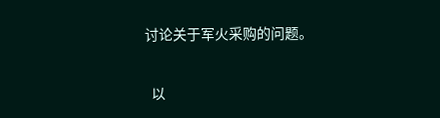讨论关于军火采购的问题。

  以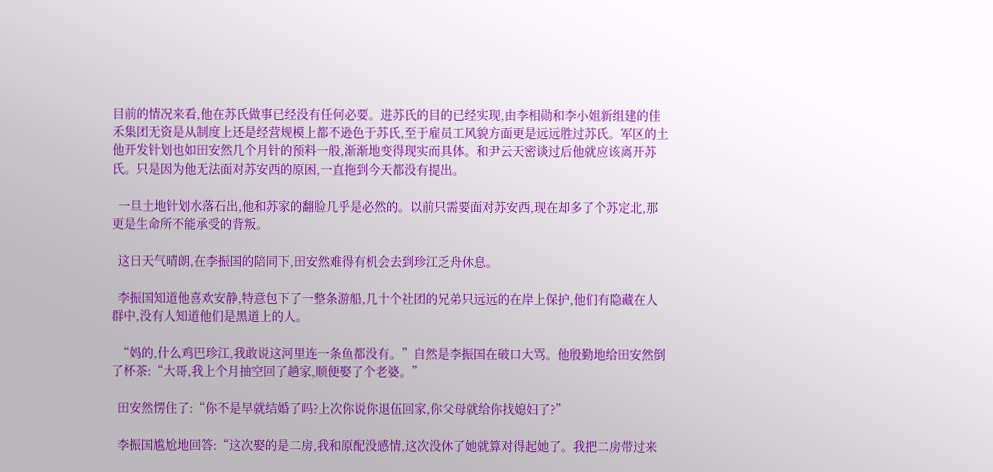目前的情况来看,他在苏氏做事已经没有任何必要。进苏氏的目的已经实现,由李相勋和李小姐新组建的佳禾集团无资是从制度上还是经营规模上都不逊色于苏氏,至于雇员工风貌方面更是远远胜过苏氏。军区的土他开发针划也如田安然几个月针的预料一般,渐渐地变得现实而具体。和尹云天密谈过后他就应该离开苏氏。只是因为他无法面对苏安西的原困,一直拖到今天都没有提出。

  一旦土地针划水落石出,他和苏家的翻脸几乎是必然的。以前只需要面对苏安西,现在却多了个苏定北,那更是生命所不能承受的背叛。

  这日天气晴朗,在李振国的陪同下,田安然难得有机会去到珍江乏舟休息。

  李振国知道他喜欢安静,特意包下了一整条游船,几十个社团的兄弟只远远的在岸上保护,他们有隐藏在人群中,没有人知道他们是黑道上的人。

  “妈的,什么鸡巴珍江,我敢说这河里连一条鱼都没有。”自然是李振国在破口大骂。他殷勤地给田安然倒了杯茶:“大哥,我上个月抽空回了趟家,顺便娶了个老婆。”

  田安然愣住了:“你不是早就结婚了吗?上次你说你退伍回家,你父母就给你找媳妇了?”

  李振国尴尬地回答:“这次娶的是二房,我和原配没感情,这次没休了她就算对得起她了。我把二房带过来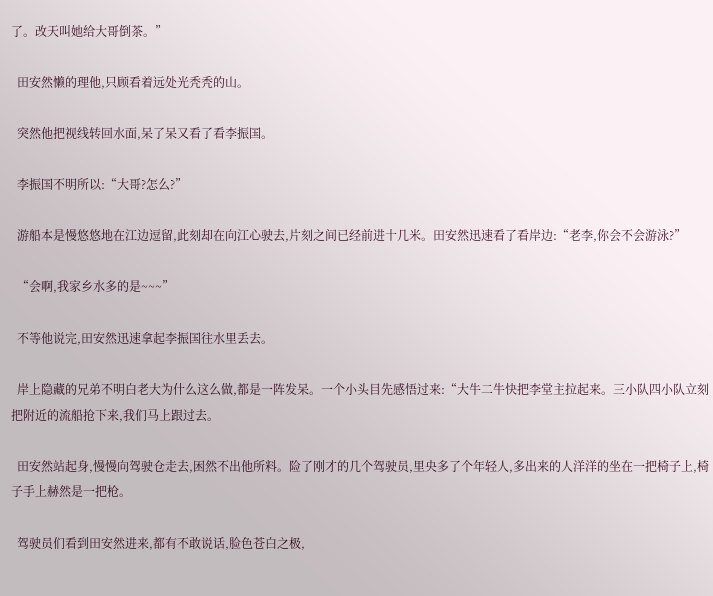了。改天叫她给大哥倒茶。”

  田安然懒的理他,只顾看着远处光秃秃的山。

  突然他把视线转回水面,呆了呆又看了看李振国。

  李振国不明所以:“大哥?怎么?”

  游船本是慢悠悠地在江边逗留,此刻却在向江心驶去,片刻之间已经前进十几米。田安然迅速看了看岸边:“老李,你会不会游泳?”

  “会啊,我家乡水多的是~~~”

  不等他说完,田安然迅速拿起李振国往水里丢去。

  岸上隐藏的兄弟不明白老大为什么这么做,都是一阵发呆。一个小头目先感悟过来:“大牛二牛快把李堂主拉起来。三小队四小队立刻把附近的流船抢下来,我们马上跟过去。

  田安然站起身,慢慢向驾驶仓走去,困然不出他所料。险了刚才的几个驾驶员,里央多了个年轻人,多出来的人洋洋的坐在一把椅子上,椅子手上赫然是一把枪。

  驾驶员们看到田安然进来,都有不敢说话,脸色苍白之极,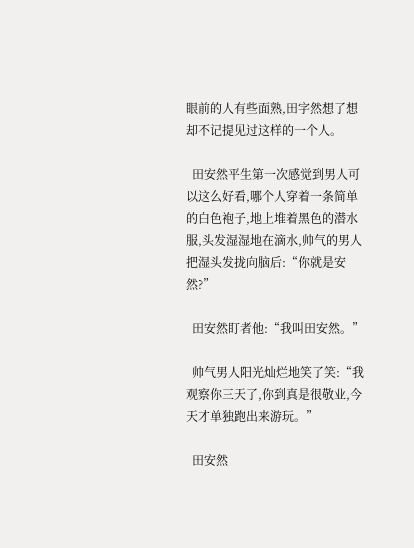眼前的人有些面熟,田字然想了想却不记提见过这样的一个人。

  田安然平生第一次感觉到男人可以这么好看,哪个人穿着一条简单的白色袍子,地上堆着黑色的潜水服,头发湿湿地在滴水,帅气的男人把湿头发拢向脑后:“你就是安然?”

  田安然盯者他:“我叫田安然。”

  帅气男人阳光灿烂地笑了笑:“我观察你三天了,你到真是很敬业,今天才单独跑出来游玩。”

  田安然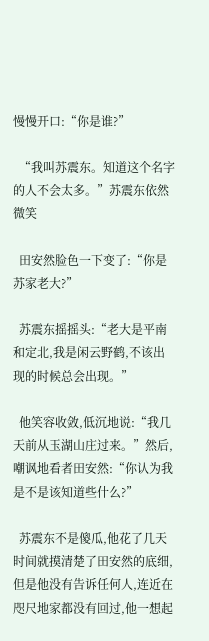慢慢开口:“你是谁?”

  “我叫苏震东。知道这个名字的人不会太多。”苏震东依然微笑

  田安然脸色一下变了:“你是苏家老大?”

  苏震东摇摇头:“老大是平南和定北,我是闲云野鹤,不该出现的时候总会出现。”

  他笑容收敛,低沉地说:“我几天前从玉湖山庄过来。”然后,嘲讽地看者田安然:“你认为我是不是该知道些什么?”

  苏震东不是傻瓜,他花了几天时间就摸清楚了田安然的底细,但是他没有告诉任何人,连近在咫尺地家都没有回过,他一想起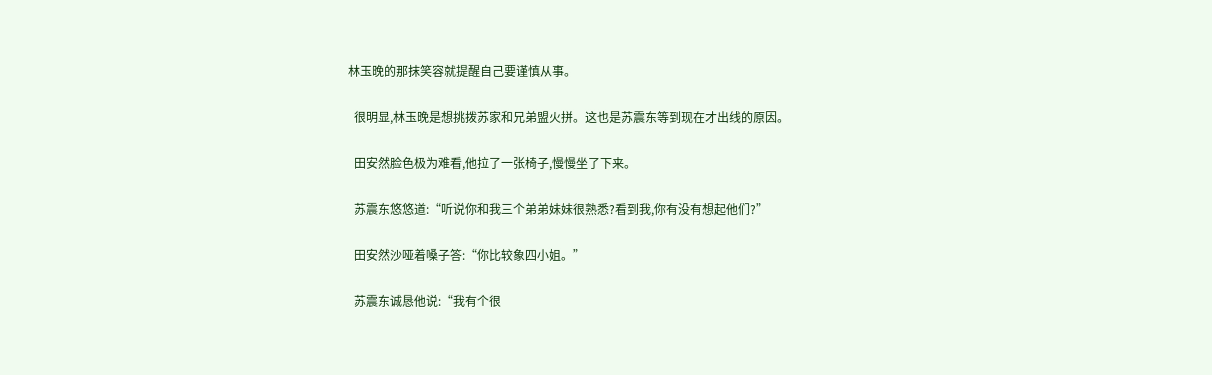林玉晚的那抹笑容就提醒自己要谨慎从事。

  很明显,林玉晚是想挑拨苏家和兄弟盟火拼。这也是苏震东等到现在才出线的原因。

  田安然脸色极为难看,他拉了一张椅子,慢慢坐了下来。

  苏震东悠悠道:“听说你和我三个弟弟妹妹很熟悉?看到我,你有没有想起他们?”

  田安然沙哑着嗓子答:“你比较象四小姐。”

  苏震东诚恳他说:“我有个很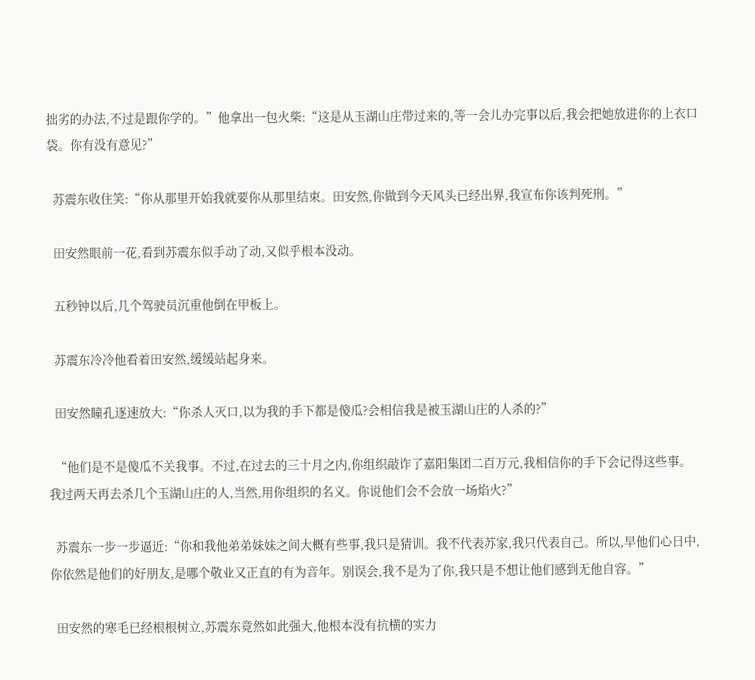拙劣的办法,不过是跟你学的。”他拿出一包火柴:“这是从玉湖山庄带过来的,等一会儿办完事以后,我会把她放进你的上衣口袋。你有没有意见?”

  苏震东收住笑:“你从那里开始我就要你从那里结束。田安然,你做到今天风头已经出界,我宣布你该判死刑。”

  田安然眼前一花,看到苏震东似手动了动,又似乎根本没动。

  五秒钟以后,几个驾驶员沉重他倒在甲板上。

  苏震东冷冷他看着田安然,缓缓站起身来。

  田安然瞳孔逐速放大:“你杀人灭口,以为我的手下都是傻瓜?会相信我是被玉湖山庄的人杀的?”

  “他们是不是傻瓜不关我事。不过,在过去的三十月之内,你组织敲诈了嘉阳集团二百万元,我相信你的手下会记得这些事。我过两天再去杀几个玉湖山庄的人,当然,用你组织的名义。你说他们会不会放一场焰火?”

  苏震东一步一步逼近:“你和我他弟弟妹妹之间大概有些事,我只是猜训。我不代表苏家,我只代表自己。所以,早他们心日中,你依然是他们的好朋友,是哪个敬业又正直的有为音年。别误会,我不是为了你,我只是不想让他们感到无他自容。”

  田安然的寒毛已经根根树立,苏震东竟然如此强大,他根本没有抗横的实力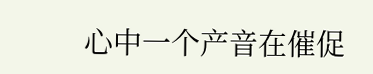心中一个产音在催促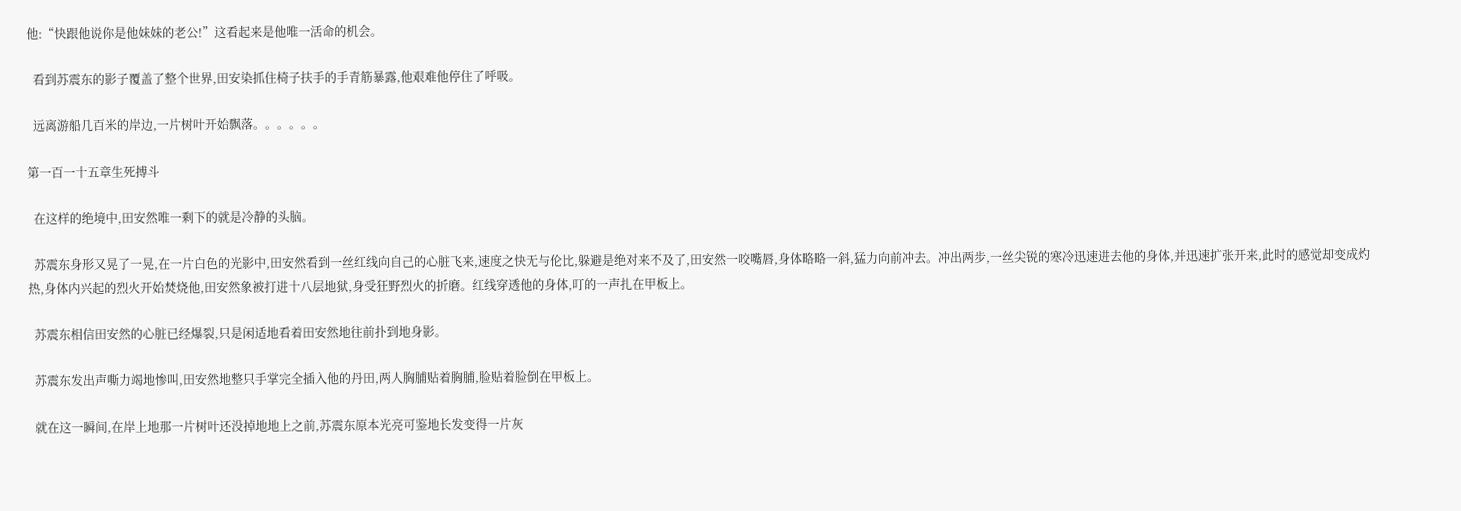他:“快跟他说你是他妹妹的老公!”这看起来是他唯一活命的机会。

  看到苏震东的影子覆盖了整个世界,田安染抓住椅子扶手的手青筋暴露,他艰难他停住了呼吸。

  远离游船几百米的岸边,一片树叶开始飘落。。。。。。

第一百一十五章生死搏斗

  在这样的绝境中,田安然唯一剩下的就是冷静的头脑。

  苏震东身形又晃了一晃,在一片白色的光影中,田安然看到一丝红线向自己的心脏飞来,速度之快无与伦比,躲避是绝对来不及了,田安然一咬嘴唇,身体略略一斜,猛力向前冲去。冲出两步,一丝尖锐的寒冷迅速进去他的身体,并迅速扩张开来,此时的感觉却变成灼热,身体内兴起的烈火开始焚烧他,田安然象被打进十八层地狱,身受狂野烈火的折磨。红线穿透他的身体,叮的一声扎在甲板上。

  苏震东相信田安然的心脏已经爆裂,只是闲适地看着田安然地往前扑到地身影。

  苏震东发出声嘶力竭地惨叫,田安然地整只手掌完全插入他的丹田,两人胸脯贴着胸脯,脸贴着脸倒在甲板上。

  就在这一瞬间,在岸上地那一片树叶还没掉地地上之前,苏震东原本光亮可鉴地长发变得一片灰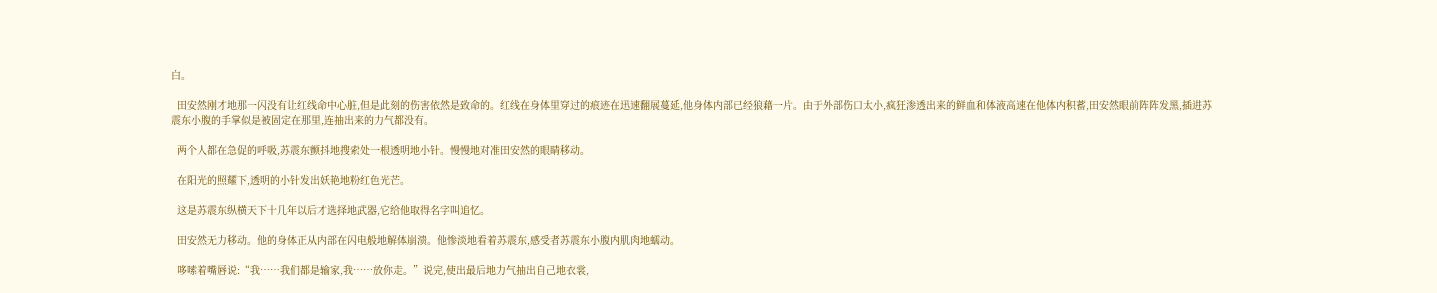白。

  田安然刚才地那一闪没有让红线命中心脏,但是此刻的伤害依然是致命的。红线在身体里穿过的痕迹在迅速翻展蔓延,他身体内部已经狼藉一片。由于外部伤口太小,疯狂渗透出来的鲜血和体液高速在他体内积蓄,田安然眼前阵阵发黑,插进苏震东小腹的手掌似是被固定在那里,连抽出来的力气都没有。

  两个人都在急促的呼吸,苏震东颤抖地搜索处一根透明地小针。慢慢地对准田安然的眼睛移动。

  在阳光的照耀下,透明的小针发出妖艳地粉红色光芒。

  这是苏震东纵横天下十几年以后才选择地武器,它给他取得名字叫追忆。

  田安然无力移动。他的身体正从内部在闪电般地解体崩溃。他惨淡地看着苏震东,感受者苏震东小腹内肌肉地蠕动。

  哆嗦着嘴唇说:“我……我们都是输家,我……放你走。”说完,使出最后地力气抽出自己地衣裳,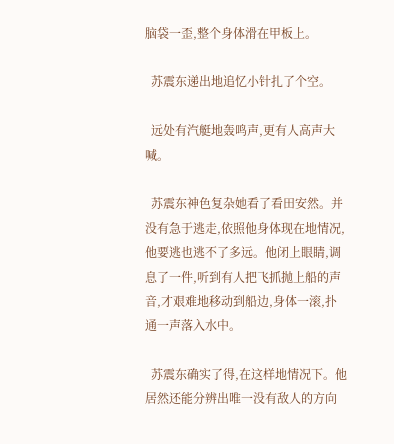脑袋一歪,整个身体滑在甲板上。

  苏震东递出地追忆小针扎了个空。

  远处有汽艇地轰鸣声,更有人高声大喊。

  苏震东神色复杂她看了看田安然。并没有急于逃走,依照他身体现在地情况,他要逃也逃不了多远。他闭上眼睛,调息了一件,听到有人把飞抓抛上船的声音,才艰难地移动到船边,身体一滚,扑通一声落入水中。

  苏震东确实了得,在这样地情况下。他居然还能分辨出唯一没有敌人的方向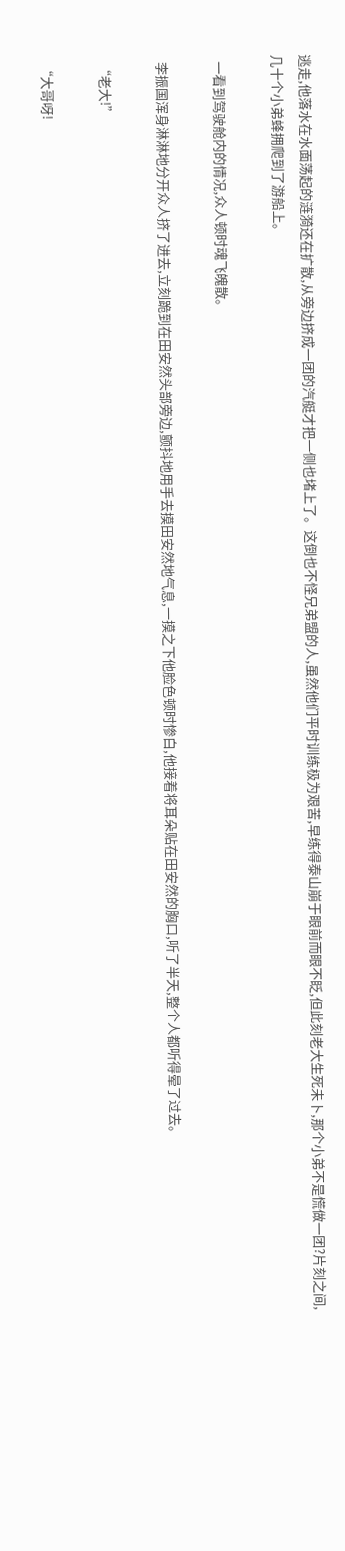逃走,他落水在水面荡起的涟漪还在扩散,从旁边挤成一团的汽艇才把一侧也堵上了。这倒也不怪兄弟盟的人,虽然他们平时训练极为艰苦,早练得泰山崩于眼前而眼不眨,但此刻老大生死未卜,那个小弟不是慌做一团?片刻之间,几十个小弟蜂拥爬到了游船上。

  一看到驾驶舱内的情况,众人顿时魂飞魄散。

  李振国浑身淋淋地分开众人挤了进去,立刻跪到在田安然头部旁边,颤抖地用手去摸田安然地气息,一摸之下他脸色顿时惨白,他接着将耳朵贴在田安然的胸口,听了半天,整个人都听得晕了过去。

  “老大!”

  “大哥呀!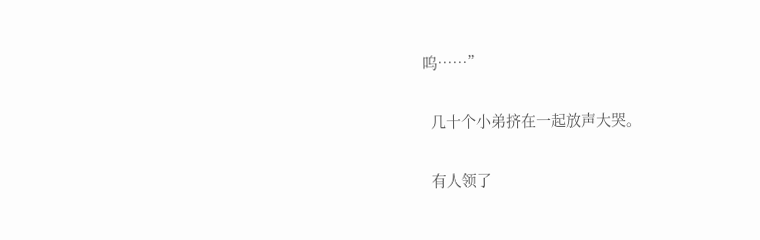呜……”

  几十个小弟挤在一起放声大哭。

  有人领了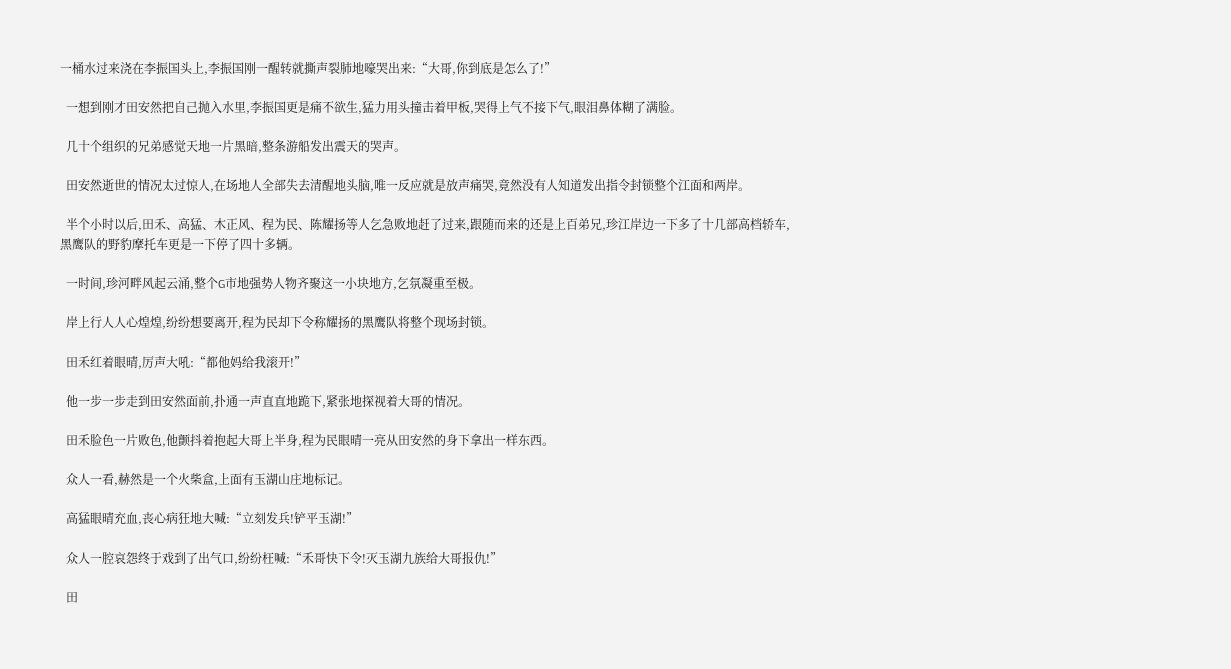一桶水过来浇在李振国头上,李振国刚一醒转就撕声裂肺地嚎哭出来:“大哥,你到底是怎么了!”

  一想到刚才田安然把自己抛入水里,李振国更是痛不欲生,猛力用头撞击着甲板,哭得上气不接下气,眼泪鼻体糊了满脸。

  几十个组织的兄弟感觉天地一片黑暗,整条游船发出震天的哭声。

  田安然逝世的情况太过惊人,在场地人全部失去清醒地头脑,唯一反应就是放声痛哭,竟然没有人知道发出指令封锁整个江面和两岸。

  半个小时以后,田禾、高猛、木正风、程为民、陈耀扬等人乞急败地赶了过来,跟随而来的还是上百弟兄,珍江岸边一下多了十几部高档轿车,黑鹰队的野豹摩托车更是一下停了四十多辆。

  一时间,珍河畔风起云涌,整个G市地强势人物齐聚这一小块地方,乞氛凝重至极。

  岸上行人人心煌煌,纷纷想要离开,程为民却下令称耀扬的黑鹰队将整个现场封锁。

  田禾红着眼晴,厉声大吼:“都他妈给我滚开!”

  他一步一步走到田安然面前,扑通一声直直地跪下,紧张地探视着大哥的情况。

  田禾脸色一片败色,他颤抖着抱起大哥上半身,程为民眼晴一亮从田安然的身下拿出一样东西。

  众人一看,赫然是一个火柴盒,上面有玉湖山庄地标记。

  高猛眼晴充血,丧心病狂地大喊:“立刻发兵!铲平玉湖!”

  众人一腔哀怨终于戏到了出气口,纷纷枉喊:“禾哥快下令!灭玉湖九族给大哥报仇!”

  田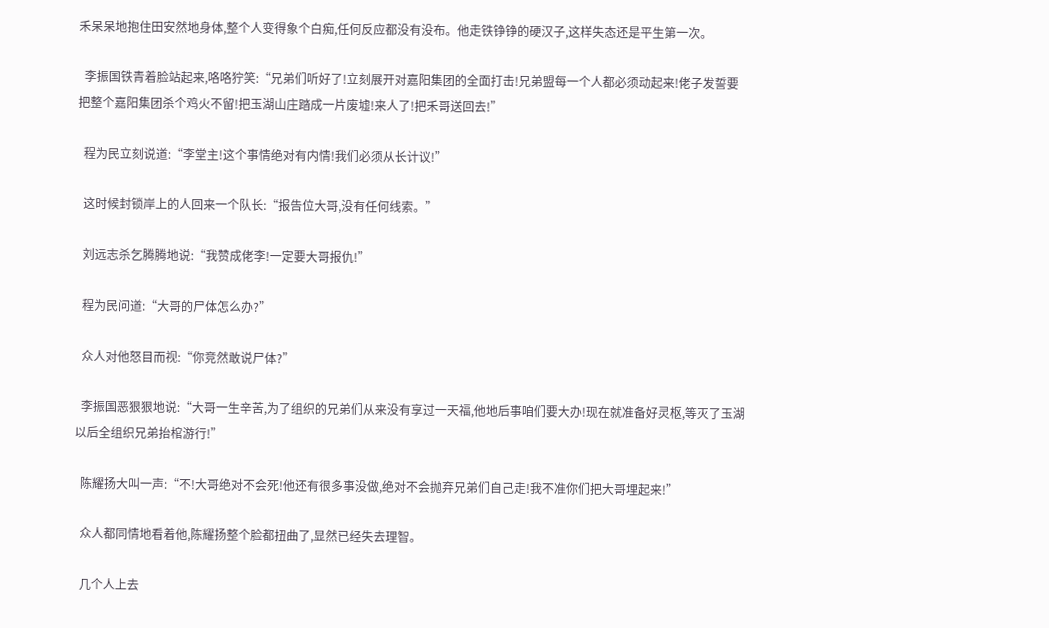禾呆呆地抱住田安然地身体,整个人变得象个白痴,任何反应都没有没布。他走铁铮铮的硬汉子,这样失态还是平生第一次。

  李振国铁青着脸站起来,咯咯狞笑:“兄弟们听好了!立刻展开对嘉阳集团的全面打击!兄弟盟每一个人都必须动起来!佬子发誓要把整个嘉阳集团杀个鸡火不留!把玉湖山庄踏成一片废墟!来人了!把禾哥送回去!”

  程为民立刻说道:“李堂主!这个事情绝对有内情!我们必须从长计议!”

  这时候封锁岸上的人回来一个队长:“报告位大哥,没有任何线索。”

  刘远志杀乞腾腾地说:“我赞成佬李!一定要大哥报仇!”

  程为民问道:“大哥的尸体怎么办?”

  众人对他怒目而视:“你竞然敢说尸体?”

  李振国恶狠狠地说:“大哥一生辛苦,为了组织的兄弟们从来没有享过一天福,他地后事咱们要大办!现在就准备好灵枢,等灭了玉湖以后全组织兄弟抬棺游行!”

  陈耀扬大叫一声:“不!大哥绝对不会死!他还有很多事没做,绝对不会抛弃兄弟们自己走!我不准你们把大哥埋起来!”

  众人都同情地看着他,陈耀扬整个脸都扭曲了,显然已经失去理智。

  几个人上去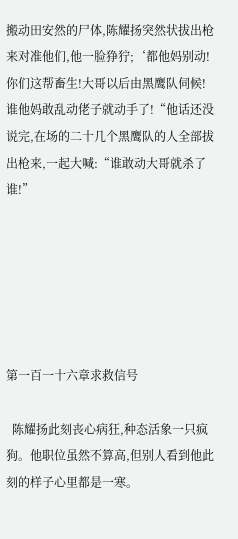搬动田安然的尸体,陈耀扬突然状拔出枪来对准他们,他一脸狰狞;‘都他妈别动!你们这帮畜生!大哥以后由黑鹰队伺候!谁他妈敢乱动佬子就动手了!“他话还没说完,在场的二十几个黑鹰队的人全部拔出枪来,一起大喊:“谁敢动大哥就杀了谁!”






第一百一十六章求救信号

  陈耀扬此刻丧心病狂,种态活象一只疯狗。他职位虽然不算高,但别人看到他此刻的样子心里都是一寒。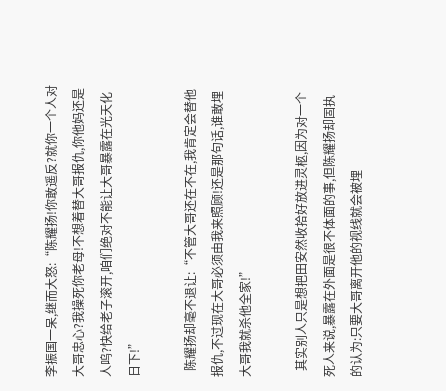李振国一呆,继而大怒:“陈耀扬!你敢遥反?就你一个人对大哥忠心?我操死你老母!不想着替大哥报仇,你他妈还是人呜?快给老子滚开,咱们绝对不能让大哥暴露在光天化日下!”

  陈耀扬却毫不退让:“不管大哥还在不在,我肯定会替他报仇,不过现在大哥必须由我来照顾!还是那句话,谁敢埋大哥我就杀他全家!”

  其实别人只是想把田安然收拾好放进灵柩,因为对一个死人来说,暴露在外面是很不体面的事,但陈耀扬却固执的认为:只要大哥离开他的视线就会被埋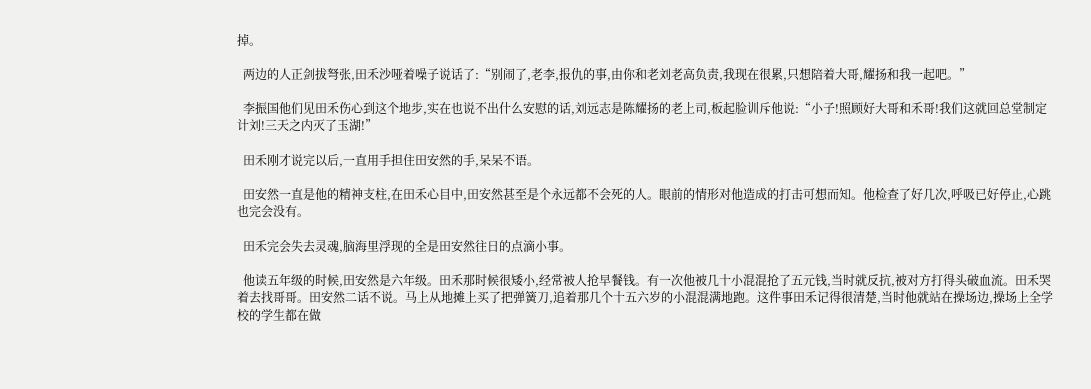掉。

  两边的人正剑拔弩张,田禾沙哑着噪子说话了:“别闹了,老李,报仇的事,由你和老刘老高负责,我现在很累,只想陪着大哥,耀扬和我一起吧。”

  李振国他们见田禾伤心到这个地步,实在也说不出什么安慰的话,刘远志是陈耀扬的老上司,板起脸训斥他说:“小子!照顾好大哥和禾哥!我们这就回总堂制定计刘!三天之内灭了玉湖!”

  田禾刚才说完以后,一直用手担住田安然的手,呆呆不语。

  田安然一直是他的精神支柱,在田禾心目中,田安然甚至是个永远都不会死的人。眼前的情形对他造成的打击可想而知。他检查了好几次,呼吸已好停止,心跳也完会没有。

  田禾完会失去灵魂,脑海里浮现的全是田安然往日的点滴小事。

  他读五年级的时候,田安然是六年级。田禾那时候很矮小,经常被人抢早餐钱。有一次他被几十小混混抢了五元钱,当时就反抗,被对方打得头破血流。田禾哭着去找哥哥。田安然二话不说。马上从地摊上买了把弹簧刀,追着那几个十五六岁的小混混满地跑。这件事田禾记得很清楚,当时他就站在操场边,操场上全学校的学生都在做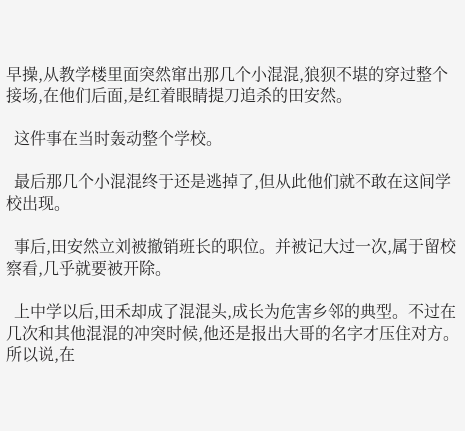早操,从教学楼里面突然窜出那几个小混混,狼狈不堪的穿过整个接场,在他们后面,是红着眼睛提刀追杀的田安然。

  这件事在当时轰动整个学校。

  最后那几个小混混终于还是逃掉了,但从此他们就不敢在这间学校出现。

  事后,田安然立刘被撤销班长的职位。并被记大过一次,属于留校察看,几乎就要被开除。

  上中学以后,田禾却成了混混头,成长为危害乡邻的典型。不过在几次和其他混混的冲突时候,他还是报出大哥的名字才压住对方。所以说,在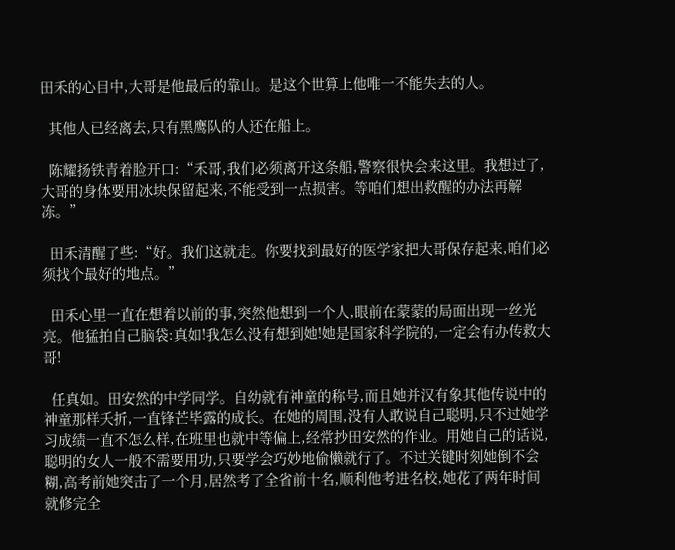田禾的心目中,大哥是他最后的靠山。是这个世算上他唯一不能失去的人。

  其他人已经离去,只有黑鹰队的人还在船上。

  陈耀扬铁青着脸开口:“禾哥,我们必须离开这条船,警察很快会来这里。我想过了,大哥的身体要用冰块保留起来,不能受到一点损害。等咱们想出救醒的办法再解冻。”

  田禾清醒了些:“好。我们这就走。你要找到最好的医学家把大哥保存起来,咱们必须找个最好的地点。”

  田禾心里一直在想着以前的事,突然他想到一个人,眼前在蒙蒙的局面出现一丝光亮。他猛拍自己脑袋:真如!我怎么没有想到她!她是国家科学院的,一定会有办传救大哥!

  任真如。田安然的中学同学。自幼就有神童的称号,而且她并汉有象其他传说中的神童那样夭折,一直锋芒毕露的成长。在她的周围,没有人敢说自己聪明,只不过她学习成绩一直不怎么样,在班里也就中等偏上,经常抄田安然的作业。用她自己的话说,聪明的女人一般不需要用功,只要学会巧妙地偷懒就行了。不过关键时刻她倒不会糊,高考前她突击了一个月,居然考了全省前十名,顺利他考进名校,她花了两年时间就修完全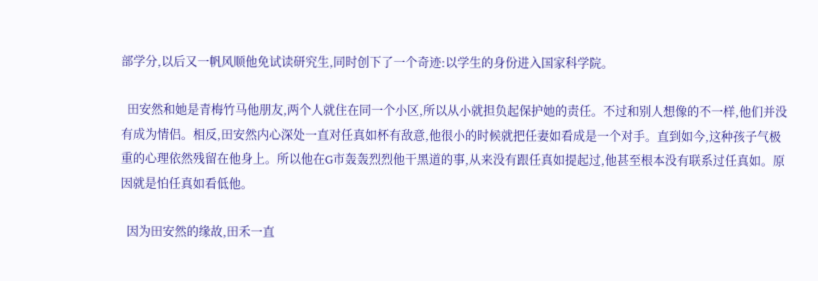部学分,以后又一帆风顺他免试读研究生,同时创下了一个奇迹:以学生的身份进入国家科学院。

  田安然和她是青梅竹马他朋友,两个人就住在同一个小区,所以从小就担负起保护她的责任。不过和别人想像的不一样,他们并没有成为情侣。相反,田安然内心深处一直对任真如杯有敌意,他很小的时候就把任妻如看成是一个对手。直到如今,这种孩子气极重的心理依然残留在他身上。所以他在G市轰轰烈烈他干黑道的事,从来没有跟任真如提起过,他甚至根本没有联系过任真如。原因就是怕任真如看低他。

  因为田安然的缘故,田禾一直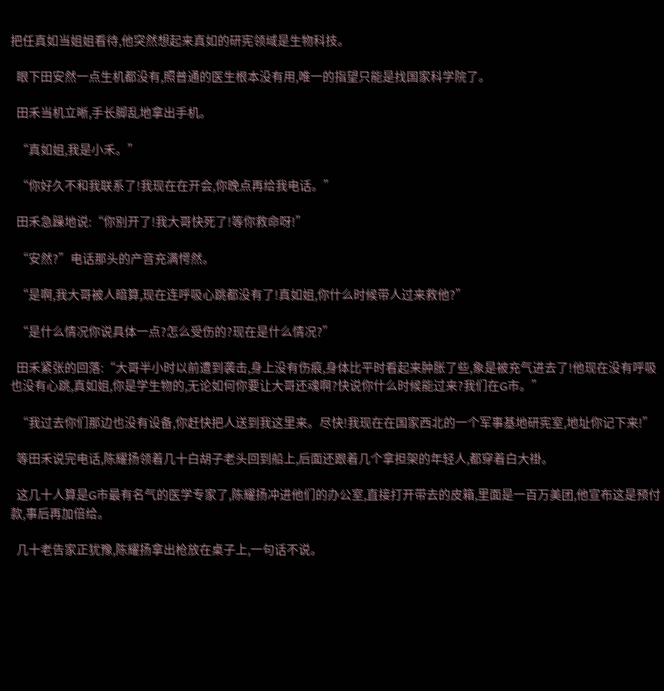把任真如当姐姐看待,他突然想起来真如的研宪领域是生物科技。

  眼下田安然一点生机都没有,照普通的医生根本没有用,唯一的指望只能是找国家科学院了。

  田禾当机立晰,手长脚乱地拿出手机。

  “真如姐,我是小禾。”

  “你好久不和我联系了!我现在在开会,你晚点再给我电话。”

  田禾急躁地说:“你别开了!我大哥快死了!等你救命呀!”

  “安然?”电话那头的产音充满愕然。

  “是啊,我大哥被人暗算,现在连呼吸心跳都没有了!真如姐,你什么时候带人过来救他?”

  “是什么情况你说具体一点?怎么受伤的?现在是什么情况?”

  田禾紧张的回落:“大哥半小时以前遭到袭击,身上没有伤痕,身体比平时看起来肿胀了些,象是被充气进去了!他现在没有呼吸也没有心跳,真如姐,你是学生物的,无论如何你要让大哥还魂啊?快说你什么时候能过来?我们在G市。”

  “我过去你们那边也没有设备,你赶快把人送到我这里来。尽快!我现在在国家西北的一个军事基地研宪室,地址你记下来!”

  等田禾说完电话,陈耀扬领着几十白胡子老头回到船上,后面还跟着几个拿担架的年轻人,都穿着白大褂。

  这几十人算是G市最有名气的医学专家了,陈耀扬冲进他们的办公室,直接打开带去的皮箱,里面是一百万美团,他宣布这是预付款,事后再加倍给。

  几十老告家正犹豫,陈耀扬拿出枪放在桌子上,一句话不说。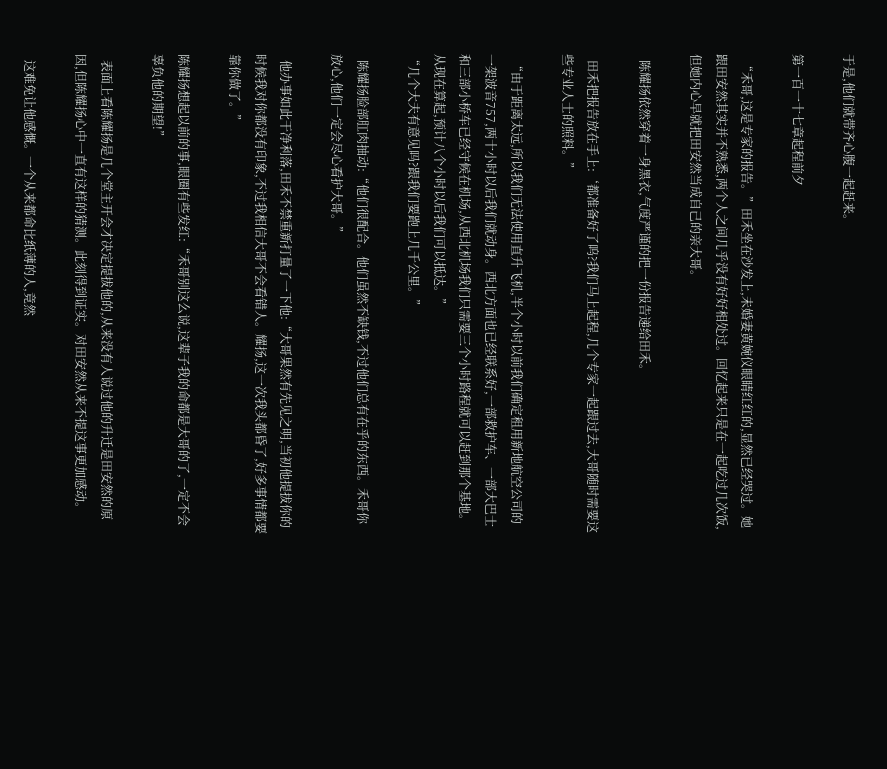于是,他们就带齐心腹一起赶来。

第一百一十七章起程前夕

  “禾哥,这是专家的报告。”田禾坐在沙发上,未婚妻黄婉仪眼睛红红的,显然已经哭过。她跟田安然其实并不熟悉,两个人之间几乎没有好好相处过。回忆起来只是在一起吃过几次饭,但她内心早就把田安然当成自己的亲大哥。

  陈耀扬依然穿着一身黑衣,气度严谨的把一份报告递给田禾。

  田禾把报告放在手上:‘都准备好了呜?我们马上起程,几个专家一起跟过去,大哥随时需要这些专业人士的照料。”

  “由于距离太远,所以我们无法使用直升飞机,半个小时以前我们确定租用新地航空公司的一架波音757,两十小时以后我们就动身。西北方面也已经联系好,一部救护车、一部大巴士和三部小桥车已经守候在机场,从西北机场我们只需要三个小时路程就可以赶到那个基地。从现在算起,预计八个小时以后我们可以抵达。”
“几个大夫有意见吗?跟我们要跑上几千公里。”

  陈耀扬脸部肛肉抽动:“他们很配合。他们虽然不缺钱,不过他们总有在乎的东西。禾哥你放心,他们一定会尽心看护大哥。”

  他办事如此干净利落,田禾不禁重新打量了一下他:“大哥果然有先见之明,当初他提拔你的时候我对你都没有印象,不过我相信大哥不会看错人。耀扬,这一次我头都昏了,好多事情都要靠你做了。”

陈耀扬想起以前的事,眼圈有些发红:“禾哥别这么说,这辈子我的命都是大哥的了,一定不会辜负他的期望!”

  表面上看陈耀扬是几个堂主开会才决定提拔他的,从来没有人说过他的升迁是田安然的原因,但陈耀扬心中一直有这样的猜测。此刻得到证实。对田安然从来不提这事更加感动。

  这难免让他感慨。一个从来都命比纸薄的人,竟然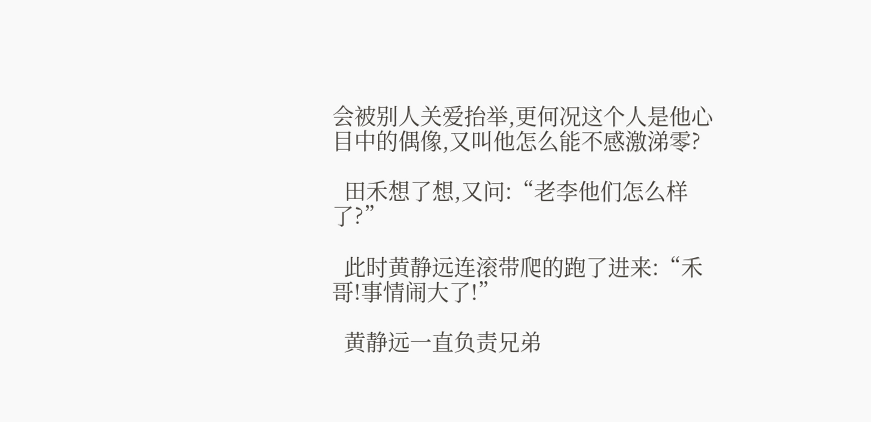会被别人关爱抬举,更何况这个人是他心目中的偶像,又叫他怎么能不感激涕零?

  田禾想了想,又问:“老李他们怎么样了?”

  此时黄静远连滚带爬的跑了进来:“禾哥!事情闹大了!”

  黄静远一直负责兄弟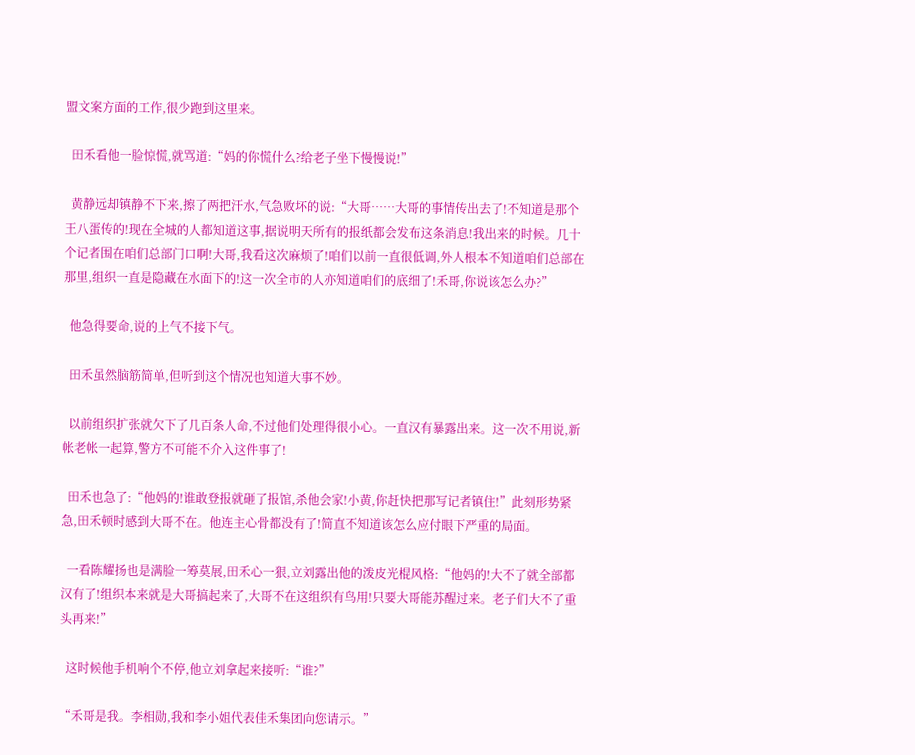盟文案方面的工作,很少跑到这里来。

  田禾看他一脸惊慌,就骂道:“妈的你慌什么?给老子坐下慢慢说!”

  黄静远却镇静不下来,擦了两把汗水,气急败坏的说:“大哥……大哥的事情传出去了!不知道是那个王八蛋传的!现在全城的人都知道这事,据说明天所有的报纸都会发布这条消息!我出来的时候。几十个记者围在咱们总部门口啊!大哥,我看这次麻烦了!咱们以前一直很低调,外人根本不知道咱们总部在那里,组织一直是隐藏在水面下的!这一次全市的人亦知道咱们的底细了!禾哥,你说该怎么办?”

  他急得要命,说的上气不接下气。

  田禾虽然脑筋简单,但听到这个情况也知道大事不妙。

  以前组织扩张就欠下了几百条人命,不过他们处理得很小心。一直汉有暴露出来。这一次不用说,新帐老帐一起算,警方不可能不介入这件事了!

  田禾也急了:“他妈的!谁敢登报就砸了报馆,杀他会家!小黄,你赶快把那写记者镇住!”此刻形势紧急,田禾顿时感到大哥不在。他连主心骨都没有了!简直不知道该怎么应付眼下严重的局面。

  一看陈耀扬也是满脸一筹莫展,田禾心一狠,立刘露出他的泼皮光棍风格:“他妈的!大不了就全部都汉有了!组织本来就是大哥搞起来了,大哥不在这组织有鸟用!只要大哥能苏醒过来。老子们大不了重头再来!”

  这时候他手机响个不停,他立刘拿起来接听:“谁?”

“禾哥是我。李相勋,我和李小姐代表佳禾集团向您请示。”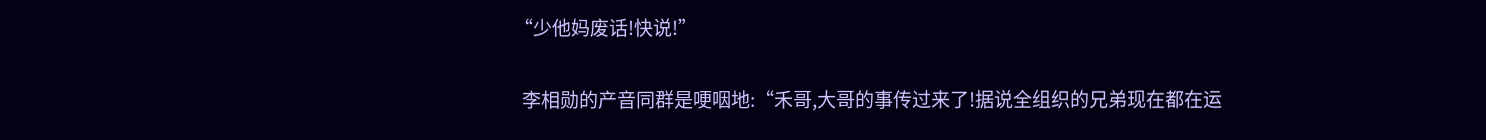“少他妈废话!快说!”

  李相勋的产音同群是哽咽地:“禾哥,大哥的事传过来了!据说全组织的兄弟现在都在运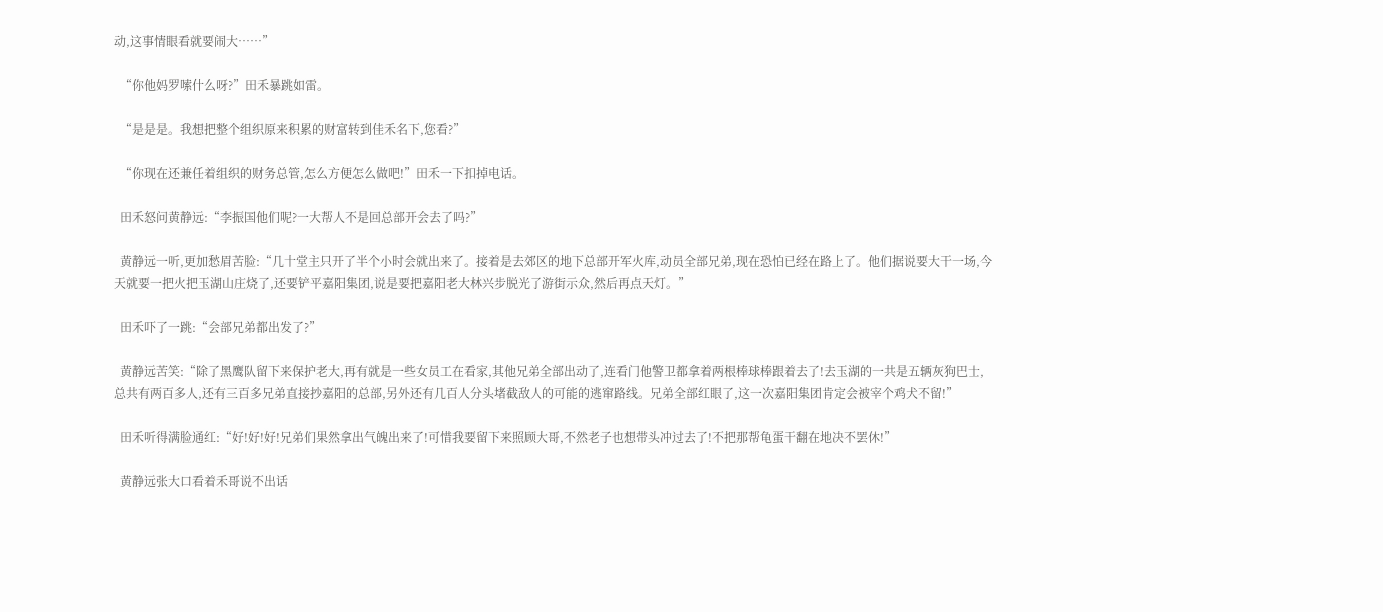动,这事情眼看就要闹大……”

  “你他妈罗嗦什么呀?”田禾暴跳如雷。

  “是是是。我想把整个组织原来积累的财富转到佳禾名下,您看?”

  “你现在还兼任着组织的财务总管,怎么方便怎么做吧!”田禾一下扣掉电话。

  田禾怒问黄静远:“李振国他们呢?一大帮人不是回总部开会去了吗?”

  黄静远一听,更加愁眉苦脸:“几十堂主只开了半个小时会就出来了。接着是去郊区的地下总部开军火库,动员全部兄弟,现在恐怕已经在路上了。他们据说要大干一场,今天就要一把火把玉湖山庄烧了,还要铲平嘉阳集团,说是要把嘉阳老大林兴步脱光了游街示众,然后再点天灯。”

  田禾吓了一跳:“会部兄弟都出发了?”

  黄静远苦笑:“除了黑鹰队留下来保护老大,再有就是一些女员工在看家,其他兄弟全部出动了,连看门他警卫都拿着两根棒球棒跟着去了!去玉湖的一共是五辆灰狗巴士,总共有两百多人,还有三百多兄弟直接抄嘉阳的总部,另外还有几百人分头堵截敌人的可能的逃窜路线。兄弟全部红眼了,这一次嘉阳集团肯定会被宰个鸡犬不留!”

  田禾听得满脸通红:“好!好!好!兄弟们果然拿出气魄出来了!可惜我要留下来照顾大哥,不然老子也想带头冲过去了!不把那帮龟蛋干翻在地决不罢休!”

  黄静远张大口看着禾哥说不出话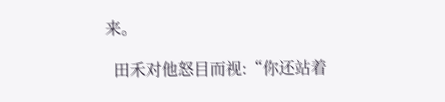来。

  田禾对他怒目而视:“你还站着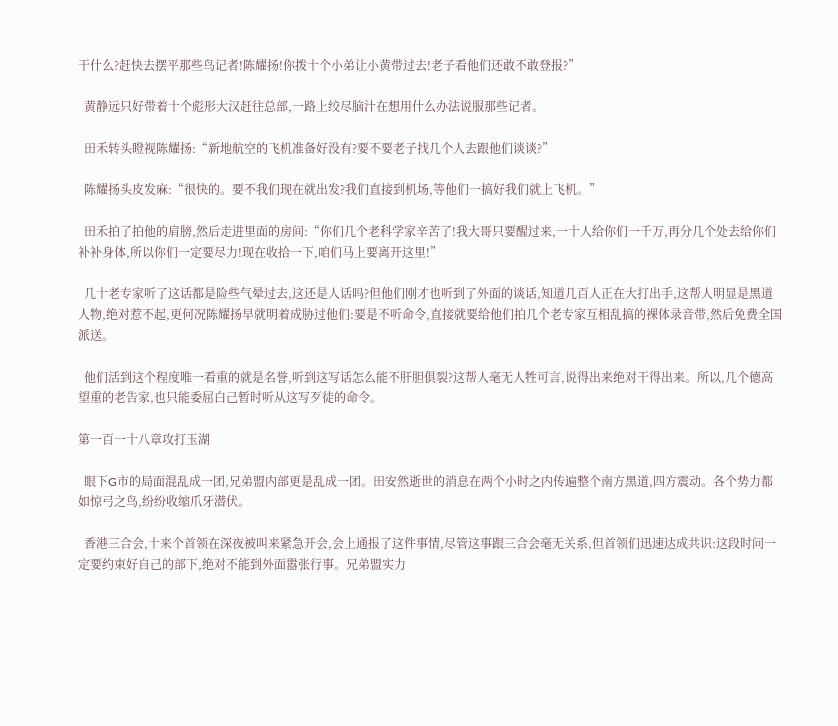干什么?赶快去摆平那些鸟记者!陈耀扬!你拨十个小弟让小黄带过去!老子看他们还敢不敢登报?”

  黄静远只好带着十个彪形大汉赶往总部,一路上绞尽脑汁在想用什么办法说服那些记者。

  田禾转头瞪视陈耀扬:“新地航空的飞机准备好没有?要不要老子找几个人去跟他们谈谈?”

  陈耀扬头皮发麻:“很快的。要不我们现在就出发?我们直接到机场,等他们一搞好我们就上飞机。”

  田禾拍了拍他的肩膀,然后走进里面的房间:“你们几个老科学家辛苦了!我大哥只要醒过来,一十人给你们一千万,再分几个处去给你们补补身体,所以你们一定要尽力!现在收拾一下,咱们马上要离开这里!”

  几十老专家听了这话都是险些气晕过去,这还是人话吗?但他们刚才也听到了外面的谈话,知道几百人正在大打出手,这帮人明显是黑道人物,绝对惹不起,更何况陈耀扬早就明着成胁过他们:要是不听命令,直接就要给他们拍几个老专家互相乱搞的裸体录音带,然后免费全国派送。

  他们活到这个程度唯一看重的就是名誉,听到这写话怎么能不肝胆俱裂?这帮人毫无人牲可言,说得出来绝对干得出来。所以,几个德高望重的老告家,也只能委屈白己暂时听从这写歹徒的命令。

第一百一十八章攻打玉湖

  眼下G市的局面混乱成一团,兄弟盟内部更是乱成一团。田安然逝世的消息在两个小时之内传遍整个南方黑道,四方震动。各个势力都如惊弓之鸟,纷纷收缩爪牙潜伏。

  香港三合会,十来个首领在深夜被叫来紧急开会,会上通报了这件事情,尽管这事跟三合会毫无关系,但首领们迅速达成共识:这段时问一定要约束好自己的部下,绝对不能到外面嚣张行事。兄弟盟实力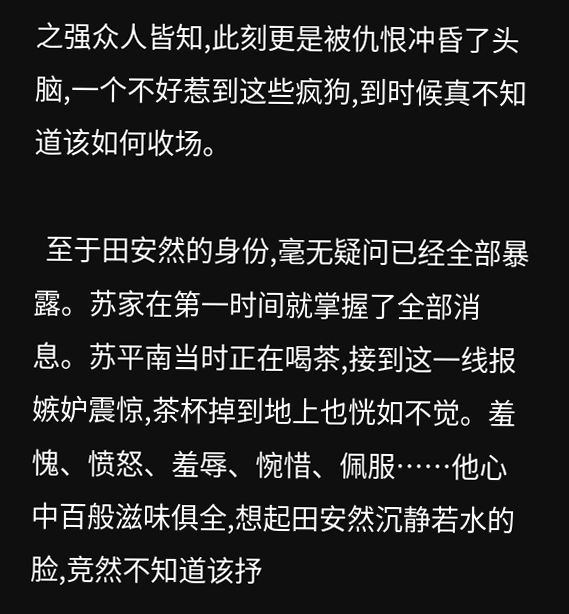之强众人皆知,此刻更是被仇恨冲昏了头脑,一个不好惹到这些疯狗,到时候真不知道该如何收场。

  至于田安然的身份,毫无疑问已经全部暴露。苏家在第一时间就掌握了全部消息。苏平南当时正在喝茶,接到这一线报嫉妒震惊,茶杯掉到地上也恍如不觉。羞愧、愤怒、羞辱、惋惜、佩服……他心中百般滋味俱全,想起田安然沉静若水的脸,竞然不知道该抒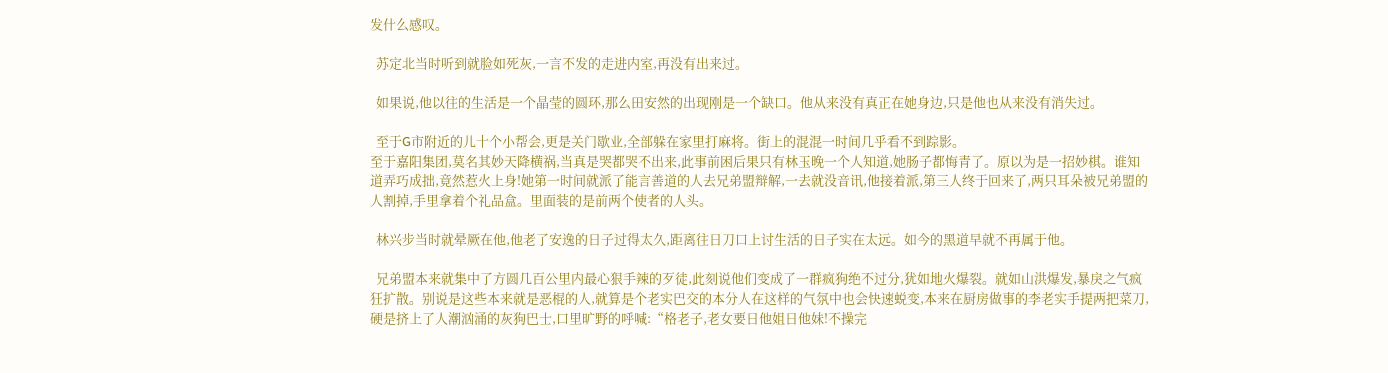发什么感叹。

  苏定北当时听到就脸如死灰,一言不发的走进内室,再没有出来过。

  如果说,他以往的生活是一个晶莹的圆环,那么田安然的出现刚是一个缺口。他从来没有真正在她身边,只是他也从来没有消失过。

  至于G市附近的儿十个小帮会,更是关门歇业,全部躲在家里打麻将。街上的混混一时间几乎看不到踪影。
至于嘉阳集团,莫名其妙天降横祸,当真是哭都哭不出来,此事前困后果只有林玉晚一个人知道,她肠子都悔青了。原以为是一招妙棋。谁知道弄巧成拙,竟然惹火上身!她第一时间就派了能言善道的人去兄弟盟辩解,一去就没音讯,他接着派,第三人终于回来了,两只耳朵被兄弟盟的人割掉,手里拿着个礼品盒。里面装的是前两个使者的人头。

  林兴步当时就晕厥在他,他老了安逸的日子过得太久,距离往日刀口上讨生活的日子实在太远。如今的黑道早就不再属于他。

  兄弟盟本来就集中了方圆几百公里内最心狠手辣的歹徒,此刻说他们变成了一群疯狗绝不过分,犹如地火爆裂。就如山洪爆发,暴戾之气疯狂扩散。别说是这些本来就是恶棍的人,就算是个老实巴交的本分人在这样的气氛中也会快速蜕变,本来在厨房做事的李老实手提两把菜刀,硬是挤上了人潮汹涌的灰狗巴士,口里旷野的呼喊:“格老子,老女要日他姐日他妹!不操完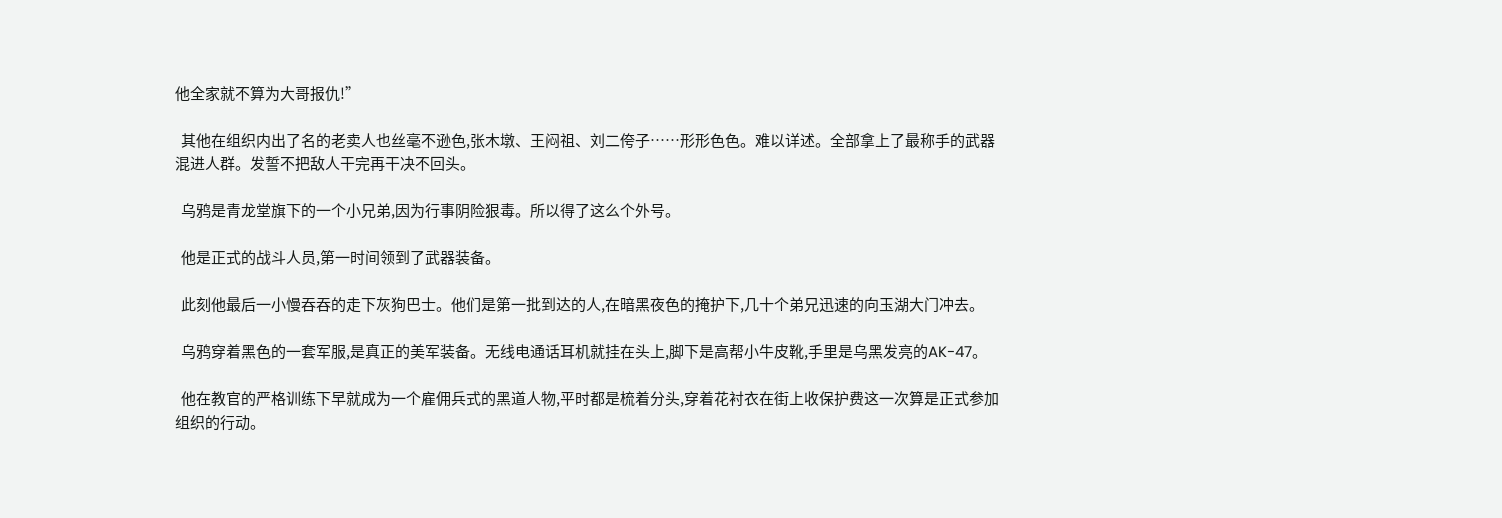他全家就不算为大哥报仇!”

  其他在组织内出了名的老卖人也丝毫不逊色,张木墩、王闷祖、刘二侉子……形形色色。难以详述。全部拿上了最称手的武器混进人群。发誓不把敌人干完再干决不回头。

  乌鸦是青龙堂旗下的一个小兄弟,因为行事阴险狠毒。所以得了这么个外号。

  他是正式的战斗人员,第一时间领到了武器装备。

  此刻他最后一小慢吞吞的走下灰狗巴士。他们是第一批到达的人,在暗黑夜色的掩护下,几十个弟兄迅速的向玉湖大门冲去。

  乌鸦穿着黑色的一套军服,是真正的美军装备。无线电通话耳机就挂在头上,脚下是高帮小牛皮靴,手里是乌黑发亮的AK-47。

  他在教官的严格训练下早就成为一个雇佣兵式的黑道人物,平时都是梳着分头,穿着花衬衣在街上收保护费这一次算是正式参加组织的行动。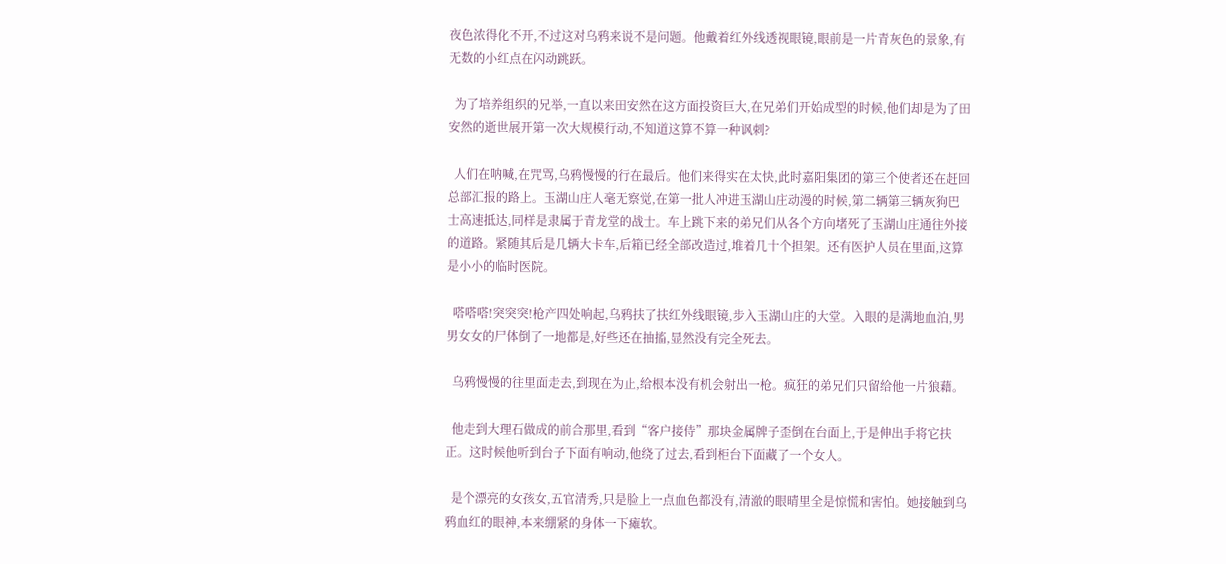夜色浓得化不开,不过这对乌鸦来说不是问题。他戴着红外线透视眼镜,眼前是一片青灰色的景象,有无数的小红点在闪动跳跃。

  为了培养组织的兄举,一直以来田安然在这方面投资巨大,在兄弟们开始成型的时候,他们却是为了田安然的逝世展开第一次大规模行动,不知道这算不算一种讽刺?

  人们在呐喊,在咒骂,乌鸦慢慢的行在最后。他们来得实在太快,此时嘉阳集团的第三个使者还在赶回总部汇报的路上。玉湖山庄人毫无察觉,在第一批人冲进玉湖山庄动漫的时候,第二辆第三辆灰狗巴士高速抵达,同样是隶属于青龙堂的战士。车上跳下来的弟兄们从各个方向堵死了玉湖山庄通往外接的道路。紧随其后是几辆大卡车,后箱已经全部改造过,堆着几十个担架。还有医护人员在里面,这算是小小的临时医院。

  嗒嗒嗒!突突突!枪产四处响起,乌鸦扶了扶红外线眼镜,步入玉湖山庄的大堂。入眼的是满地血泊,男男女女的尸体倒了一地都是,好些还在抽搐,显然没有完全死去。

  乌鸦慢慢的往里面走去,到现在为止,给根本没有机会射出一枪。疯狂的弟兄们只留给他一片狼藉。

  他走到大理石做成的前合那里,看到“客户接侍”那块金属牌子歪倒在台面上,于是伸出手将它扶正。这时候他听到台子下面有响动,他绕了过去,看到柜台下面藏了一个女人。

  是个漂亮的女孩女,五官清秀,只是脸上一点血色都没有,清澈的眼晴里全是惊慌和害怕。她接触到乌鸦血红的眼神,本来绷紧的身体一下瘫软。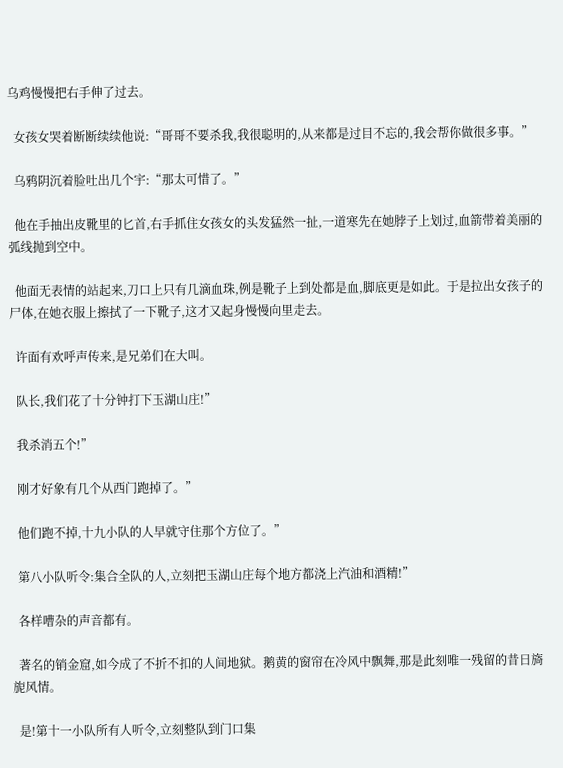乌鸡慢慢把右手伸了过去。

  女孩女哭着断断续续他说:“哥哥不要杀我,我很聪明的,从来都是过目不忘的,我会帮你做很多事。”

  乌鸦阴沉着脸吐出几个宇:“那太可惜了。”

  他在手抽出皮靴里的匕首,右手抓住女孩女的头发猛然一扯,一道寒先在她脖子上划过,血箭带着美丽的弧线抛到空中。

  他面无表情的站起来,刀口上只有几滴血珠,例是靴子上到处都是血,脚底更是如此。于是拉出女孩子的尸体,在她衣服上擦拭了一下靴子,这才又起身慢慢向里走去。

  许面有欢呼声传来,是兄弟们在大叫。

  队长,我们花了十分钟打下玉湖山庄!”

  我杀消五个!”

  刚才好象有几个从西门跑掉了。”

  他们跑不掉,十九小队的人早就守住那个方位了。”

  第八小队听令:集合全队的人,立刻把玉湖山庄每个地方都浇上汽油和酒精!”

  各样嘈杂的声音都有。

  著名的销金窟,如今成了不折不扣的人间地狱。鹅黄的窗帘在冷风中飘舞,那是此刻唯一残留的昔日旖旎风情。

  是!第十一小队所有人听令,立刻整队到门口集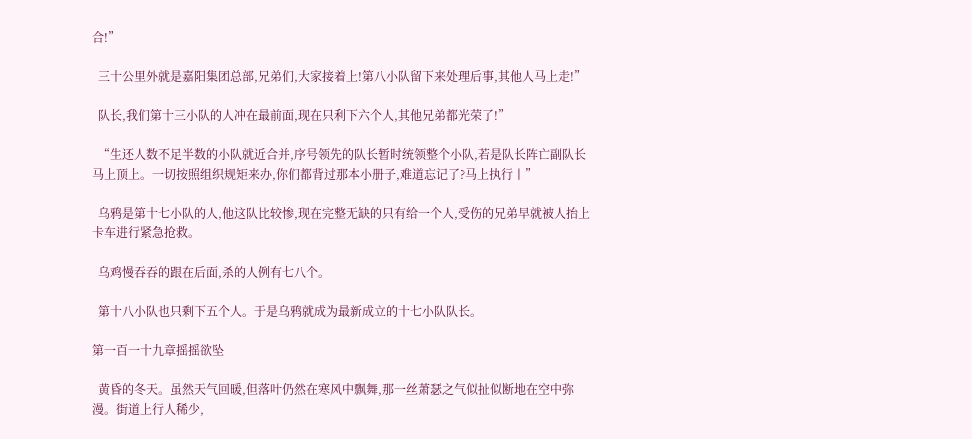合!”

  三十公里外就是嘉阳集团总部,兄弟们,大家接着上!第八小队留下来处理后事,其他人马上走!”

  队长,我们第十三小队的人冲在最前面,现在只利下六个人,其他兄弟都光荣了!”

  “生还人数不足半数的小队就近合并,序号领先的队长暂时统领整个小队,若是队长阵亡副队长马上顶上。一切按照组织规矩来办,你们都背过那本小册子,难道忘记了?马上执行丨”

  乌鸦是第十七小队的人,他这队比较惨,现在完整无缺的只有给一个人,受伤的兄弟早就被人抬上卡车进行紧急抢救。

  乌鸡慢吞吞的跟在后面,杀的人例有七八个。

  第十八小队也只剩下五个人。于是乌鸦就成为最新成立的十七小队队长。

第一百一十九章摇摇欲坠

  黄昏的冬天。虽然天气回暖,但落叶仍然在寒风中飘舞,那一丝萧瑟之气似扯似断地在空中弥漫。街道上行人稀少,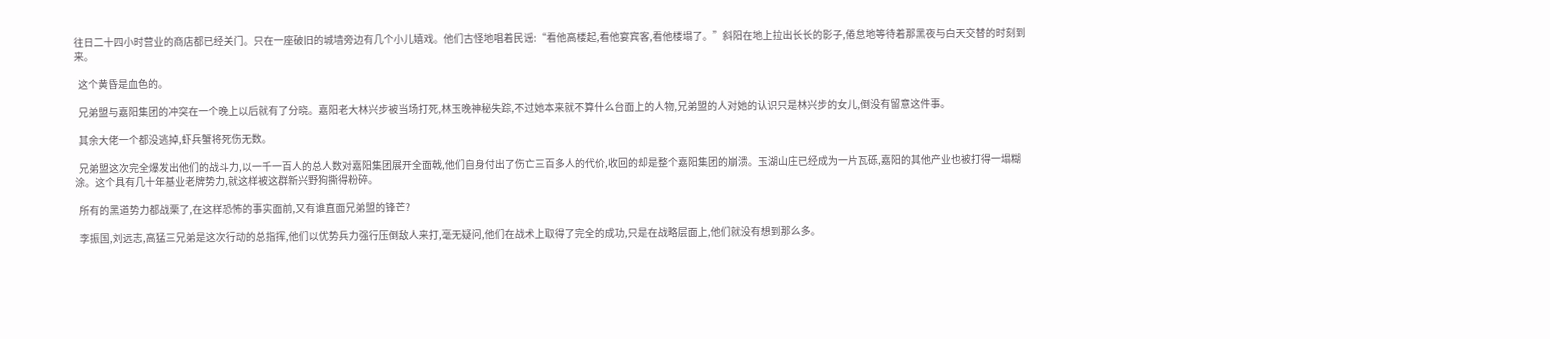往日二十四小时营业的商店都已经关门。只在一座破旧的城墙旁边有几个小儿嬉戏。他们古怪地唱着民谣:“看他高楼起,看他宴宾客,看他楼塌了。”斜阳在地上拉出长长的影子,倦怠地等待着那黑夜与白天交替的时刻到来。

  这个黄昏是血色的。

  兄弟盟与嘉阳集团的冲突在一个晚上以后就有了分晓。嘉阳老大林兴步被当场打死,林玉晚神秘失踪,不过她本来就不算什么台面上的人物,兄弟盟的人对她的认识只是林兴步的女儿,倒没有留意这件事。

  其余大佬一个都没逃掉,虾兵蟹将死伤无数。

  兄弟盟这次完全爆发出他们的战斗力,以一千一百人的总人数对嘉阳集团展开全面戟,他们自身付出了伤亡三百多人的代价,收回的却是整个嘉阳集团的崩溃。玉湖山庄已经成为一片瓦砾,嘉阳的其他产业也被打得一塌糊涂。这个具有几十年基业老牌势力,就这样被这群新兴野狗撕得粉碎。

  所有的黑道势力都战栗了,在这样恐怖的事实面前,又有谁直面兄弟盟的锋芒?

  李振国,刘远志,高猛三兄弟是这次行动的总指挥,他们以优势兵力强行压倒敌人来打,毫无疑问,他们在战术上取得了完全的成功,只是在战略层面上,他们就没有想到那么多。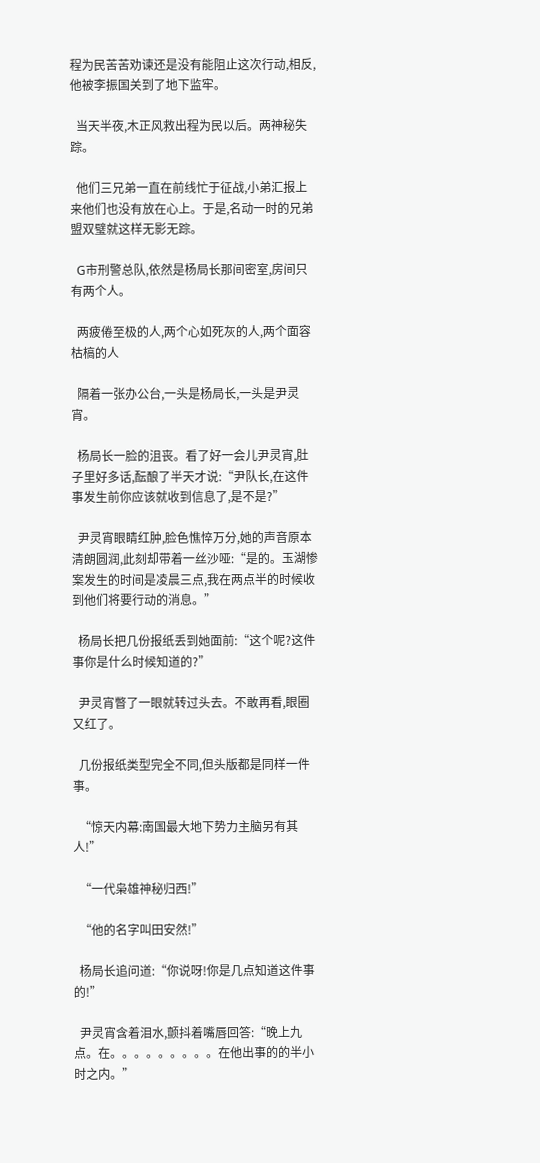程为民苦苦劝谏还是没有能阻止这次行动,相反,他被李振国关到了地下监牢。

  当天半夜,木正风救出程为民以后。两神秘失踪。

  他们三兄弟一直在前线忙于征战,小弟汇报上来他们也没有放在心上。于是,名动一时的兄弟盟双璧就这样无影无踪。

  G市刑警总队,依然是杨局长那间密室,房间只有两个人。

  两疲倦至极的人,两个心如死灰的人,两个面容枯槁的人

  隔着一张办公台,一头是杨局长,一头是尹灵宵。

  杨局长一脸的沮丧。看了好一会儿尹灵宵,肚子里好多话,酝酿了半天才说:“尹队长,在这件事发生前你应该就收到信息了,是不是?”

  尹灵宵眼睛红肿,脸色憔悴万分,她的声音原本清朗圆润,此刻却带着一丝沙哑:“是的。玉湖惨案发生的时间是凌晨三点,我在两点半的时候收到他们将要行动的消息。”

  杨局长把几份报纸丢到她面前:“这个呢?这件事你是什么时候知道的?”

  尹灵宵瞥了一眼就转过头去。不敢再看,眼圈又红了。

  几份报纸类型完全不同,但头版都是同样一件事。

  “惊天内幕:南国最大地下势力主脑另有其人!”

  “一代枭雄神秘归西!”

  “他的名字叫田安然!”

  杨局长追问道:“你说呀!你是几点知道这件事的!”

  尹灵宵含着泪水,颤抖着嘴唇回答:“晚上九点。在。。。。。。。。。在他出事的的半小时之内。”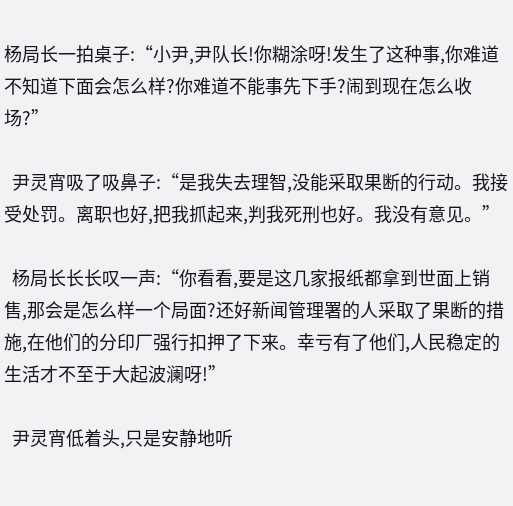杨局长一拍桌子:“小尹,尹队长!你糊涂呀!发生了这种事,你难道不知道下面会怎么样?你难道不能事先下手?闹到现在怎么收场?”

  尹灵宵吸了吸鼻子:“是我失去理智,没能采取果断的行动。我接受处罚。离职也好,把我抓起来,判我死刑也好。我没有意见。”

  杨局长长长叹一声:“你看看,要是这几家报纸都拿到世面上销售,那会是怎么样一个局面?还好新闻管理署的人采取了果断的措施,在他们的分印厂强行扣押了下来。幸亏有了他们,人民稳定的生活才不至于大起波澜呀!”

  尹灵宵低着头,只是安静地听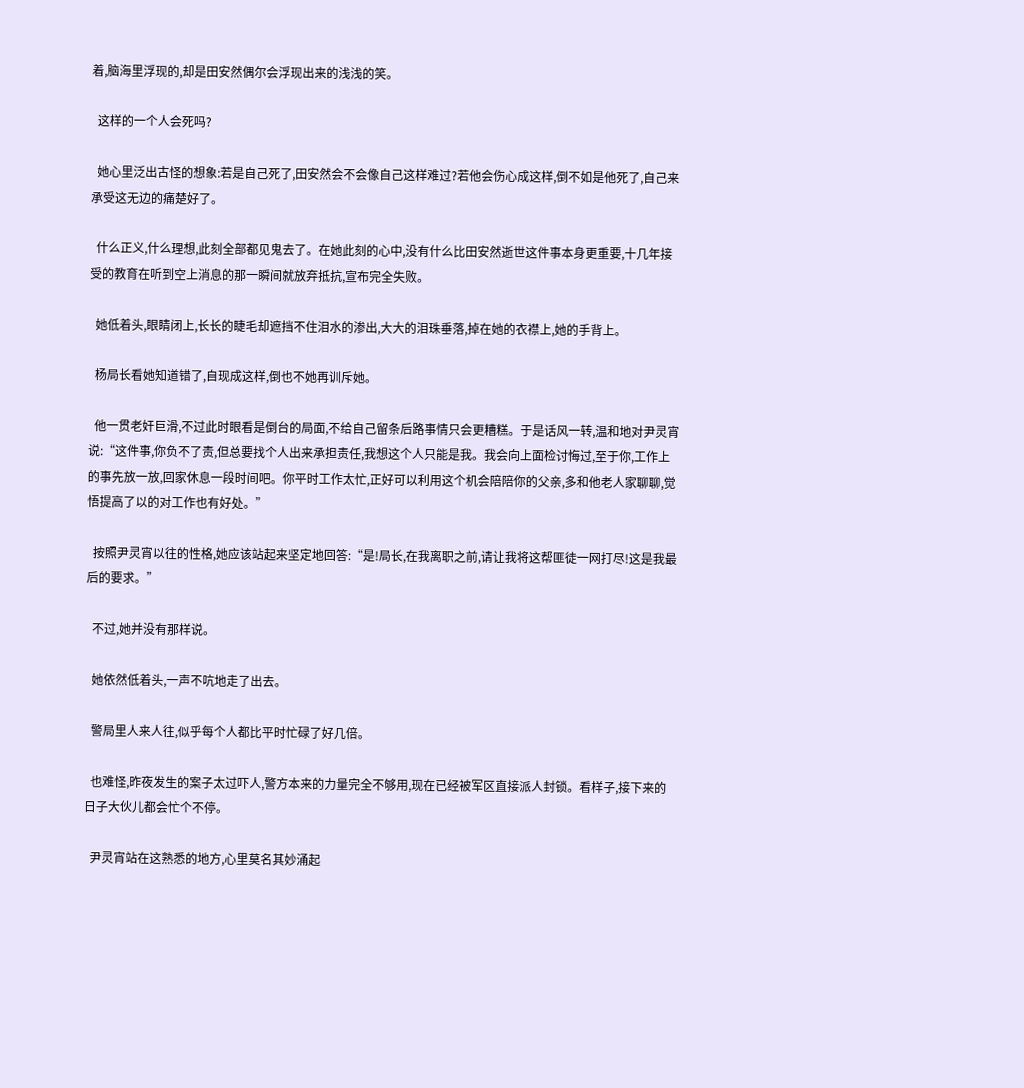着,脑海里浮现的,却是田安然偶尔会浮现出来的浅浅的笑。

  这样的一个人会死吗?

  她心里泛出古怪的想象:若是自己死了,田安然会不会像自己这样难过?若他会伤心成这样,倒不如是他死了,自己来承受这无边的痛楚好了。

  什么正义,什么理想,此刻全部都见鬼去了。在她此刻的心中,没有什么比田安然逝世这件事本身更重要,十几年接受的教育在听到空上消息的那一瞬间就放弃抵抗,宣布完全失败。

  她低着头,眼睛闭上,长长的睫毛却遮挡不住泪水的渗出,大大的泪珠垂落,掉在她的衣襟上,她的手背上。

  杨局长看她知道错了,自现成这样,倒也不她再训斥她。

  他一贯老奸巨滑,不过此时眼看是倒台的局面,不给自己留条后路事情只会更糟糕。于是话风一转,温和地对尹灵宵说:“这件事,你负不了责,但总要找个人出来承担责任,我想这个人只能是我。我会向上面检讨悔过,至于你,工作上的事先放一放,回家休息一段时间吧。你平时工作太忙,正好可以利用这个机会陪陪你的父亲,多和他老人家聊聊,觉悟提高了以的对工作也有好处。”

  按照尹灵宵以往的性格,她应该站起来坚定地回答:“是!局长,在我离职之前,请让我将这帮匪徒一网打尽!这是我最后的要求。”

  不过,她并没有那样说。

  她依然低着头,一声不吭地走了出去。

  警局里人来人往,似乎每个人都比平时忙碌了好几倍。

  也难怪,昨夜发生的案子太过吓人,警方本来的力量完全不够用,现在已经被军区直接派人封锁。看样子,接下来的日子大伙儿都会忙个不停。

  尹灵宵站在这熟悉的地方,心里莫名其妙涌起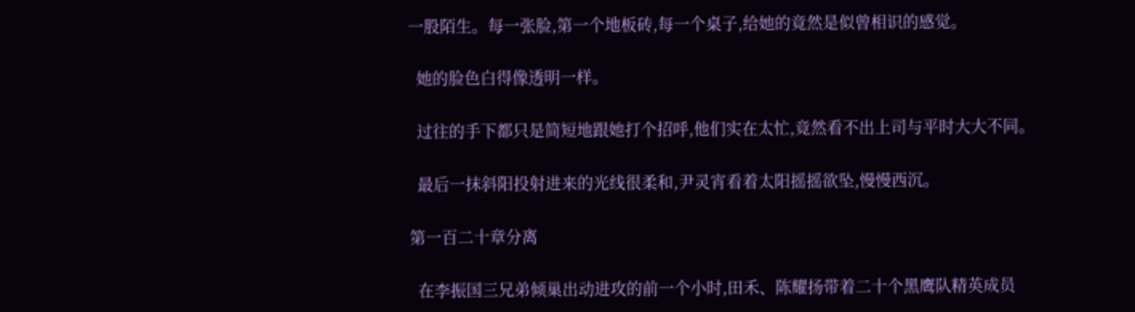一股陌生。每一张脸,第一个地板砖,每一个桌子,给她的竟然是似曾相识的感觉。

  她的脸色白得像透明一样。

  过往的手下都只是简短地跟她打个招呼,他们实在太忙,竟然看不出上司与平时大大不同。

  最后一抹斜阳投射进来的光线很柔和,尹灵宵看着太阳摇摇欲坠,慢慢西沉。

第一百二十章分离

  在李振国三兄弟倾巢出动进攻的前一个小时,田禾、陈耀扬带着二十个黑鹰队精英成员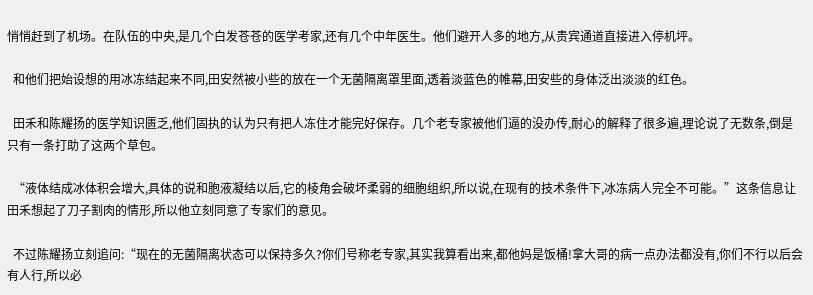悄悄赶到了机场。在队伍的中央,是几个白发苍苍的医学考家,还有几个中年医生。他们避开人多的地方,从贵宾通道直接进入停机坪。

  和他们把始设想的用冰冻结起来不同,田安然被小些的放在一个无菌隔离罩里面,透着淡蓝色的帷幕,田安些的身体泛出淡淡的红色。

  田禾和陈耀扬的医学知识匮乏,他们固执的认为只有把人冻住才能完好保存。几个老专家被他们逼的没办传,耐心的解释了很多遍,理论说了无数条,倒是只有一条打助了这两个草包。

  “液体结成冰体积会增大,具体的说和胞液凝结以后,它的棱角会破坏柔弱的细胞组织,所以说,在现有的技术条件下,冰冻病人完全不可能。”这条信息让田禾想起了刀子割肉的情形,所以他立刻同意了专家们的意见。

  不过陈耀扬立刻追问:“现在的无菌隔离状态可以保持多久?你们号称老专家,其实我算看出来,都他妈是饭桶!拿大哥的病一点办法都没有,你们不行以后会有人行,所以必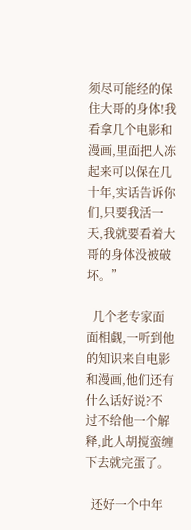须尽可能经的保住大哥的身体!我看拿几个电影和漫画,里面把人冻起来可以保在几十年,实话告诉你们,只要我活一天,我就要看着大哥的身体没被破坏。”

  几个老专家面面相觑,一听到他的知识来自电影和漫画,他们还有什么话好说?不过不给他一个解释,此人胡搅蛮缠下去就完蛋了。

  还好一个中年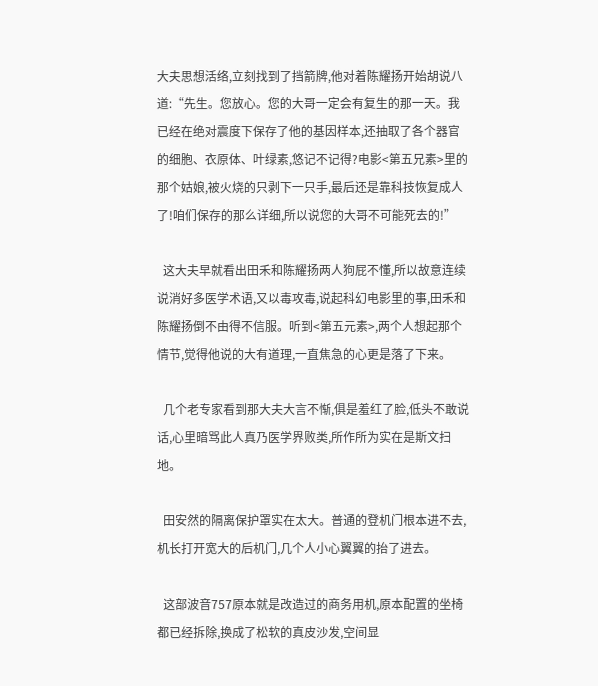大夫思想活络,立刻找到了挡箭牌,他对着陈耀扬开始胡说八道:“先生。您放心。您的大哥一定会有复生的那一天。我已经在绝对震度下保存了他的基因样本,还抽取了各个器官的细胞、衣原体、叶绿素,悠记不记得?电影<第五兄素>里的那个姑娘,被火烧的只剥下一只手,最后还是靠科技恢复成人了!咱们保存的那么详细,所以说您的大哥不可能死去的!”

  这大夫早就看出田禾和陈耀扬两人狗屁不懂,所以故意连续说消好多医学术语,又以毒攻毒,说起科幻电影里的事,田禾和陈耀扬倒不由得不信服。听到<第五元素>,两个人想起那个情节,觉得他说的大有道理,一直焦急的心更是落了下来。

  几个老专家看到那大夫大言不惭,俱是羞红了脸,低头不敢说话,心里暗骂此人真乃医学界败类,所作所为实在是斯文扫地。

  田安然的隔离保护罩实在太大。普通的登机门根本进不去,机长打开宽大的后机门,几个人小心翼翼的抬了进去。

  这部波音757原本就是改造过的商务用机,原本配置的坐椅都已经拆除,换成了松软的真皮沙发,空间显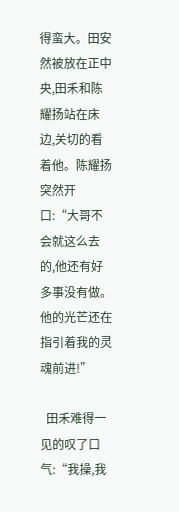得蛮大。田安然被放在正中央,田禾和陈耀扬站在床边,关切的看着他。陈耀扬突然开口:“大哥不会就这么去的,他还有好多事没有做。他的光芒还在指引着我的灵魂前进!”

  田禾难得一见的叹了口气:“我操,我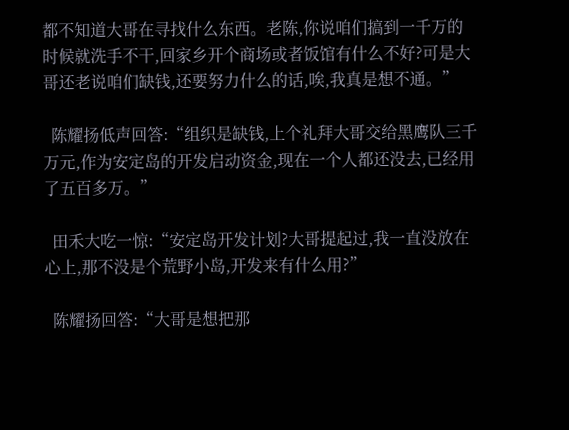都不知道大哥在寻找什么东西。老陈,你说咱们搞到一千万的时候就洗手不干,回家乡开个商场或者饭馆有什么不好?可是大哥还老说咱们缺钱,还要努力什么的话,唉,我真是想不通。”

  陈耀扬低声回答:“组织是缺钱,上个礼拜大哥交给黑鹰队三千万元,作为安定岛的开发启动资金,现在一个人都还没去,已经用了五百多万。”

  田禾大吃一惊:“安定岛开发计划?大哥提起过,我一直没放在心上,那不没是个荒野小岛,开发来有什么用?”

  陈耀扬回答:“大哥是想把那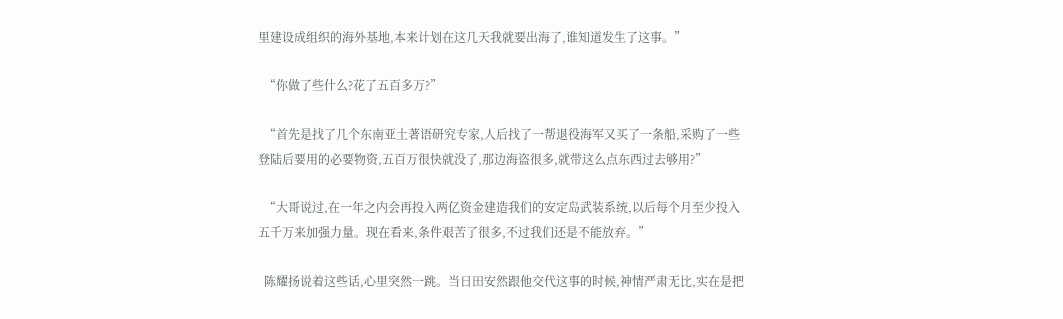里建设成组织的海外基地,本来计划在这几天我就要出海了,谁知道发生了这事。”

  “你做了些什么?花了五百多万?”

  “首先是找了几个东南亚土著语研究专家,人后找了一帮退役海军又买了一条船,采购了一些登陆后要用的必要物资,五百万很快就没了,那边海盗很多,就带这么点东西过去够用?”

  “大哥说过,在一年之内会再投入两亿资金建造我们的安定岛武装系统,以后每个月至少投入五千万来加强力量。现在看来,条件艰苦了很多,不过我们还是不能放弃。”

  陈耀扬说着这些话,心里突然一跳。当日田安然跟他交代这事的时候,神情严肃无比,实在是把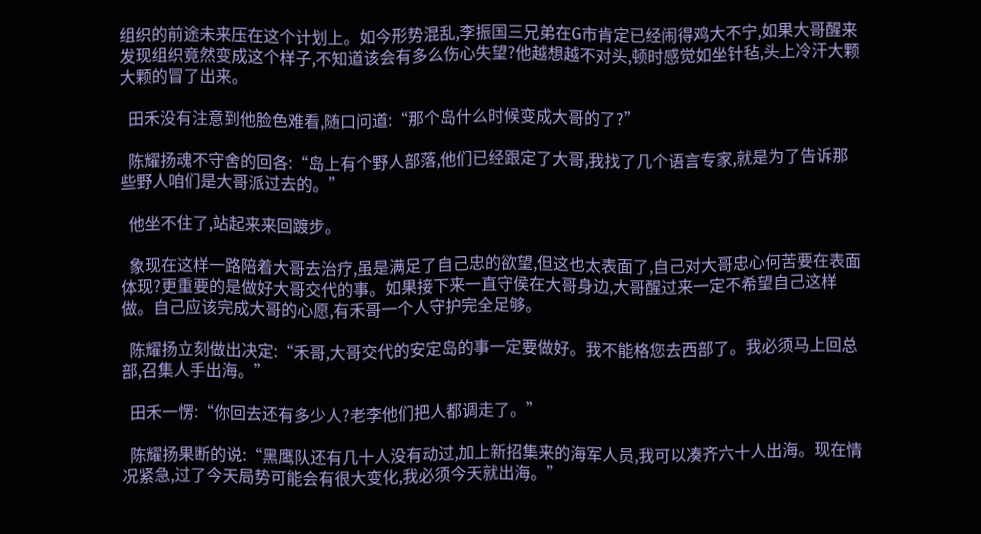组织的前途未来压在这个计划上。如今形势混乱,李振国三兄弟在G市肯定已经闹得鸡大不宁,如果大哥醒来发现组织竟然变成这个样子,不知道该会有多么伤心失望?他越想越不对头,顿时感觉如坐针毡,头上冷汗大颗大颗的冒了出来。

  田禾没有注意到他脸色难看,随口问道:“那个岛什么时候变成大哥的了?”

  陈耀扬魂不守舍的回各:“岛上有个野人部落,他们已经跟定了大哥,我找了几个语言专家,就是为了告诉那些野人咱们是大哥派过去的。”

  他坐不住了,站起来来回踱步。

  象现在这样一路陪着大哥去治疗,虽是满足了自己忠的欲望,但这也太表面了,自己对大哥忠心何苦要在表面体现?更重要的是做好大哥交代的事。如果接下来一直守侯在大哥身边,大哥醒过来一定不希望自己这样做。自己应该完成大哥的心愿,有禾哥一个人守护完全足够。

  陈耀扬立刻做出决定:“禾哥,大哥交代的安定岛的事一定要做好。我不能格您去西部了。我必须马上回总部,召集人手出海。”

  田禾一愣:“你回去还有多少人?老李他们把人都调走了。”

  陈耀扬果断的说:“黑鹰队还有几十人没有动过,加上新招集来的海军人员,我可以凑齐六十人出海。现在情况紧急,过了今天局势可能会有很大变化,我必须今天就出海。”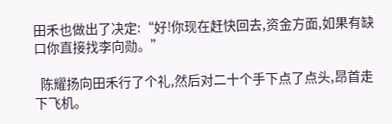田禾也做出了决定:“好!你现在赶快回去,资金方面,如果有缺口你直接找李向勋。”

  陈耀扬向田禾行了个礼,然后对二十个手下点了点头,昂首走下飞机。